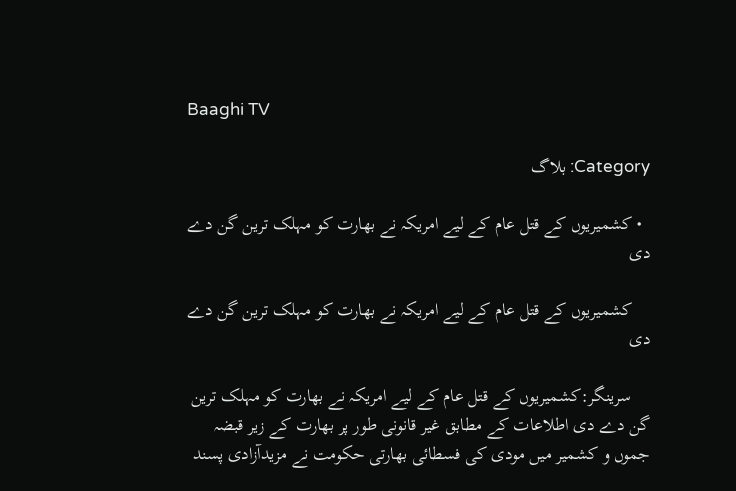Baaghi TV

Category: بلاگ

  • کشمیریوں کے قتل عام کے لیے امریکہ نے بھارت کو مہلک ترین گن دے دی

    کشمیریوں کے قتل عام کے لیے امریکہ نے بھارت کو مہلک ترین گن دے دی

    سرینگر:کشمیریوں کے قتل عام کے لیے امریکہ نے بھارت کو مہلک ترین گن دے دی اطلاعات کے مطابق غیر قانونی طور پر بھارت کے زیر قبضہ جموں و کشمیر میں مودی کی فسطائی بھارتی حکومت نے مزیدآزادی پسند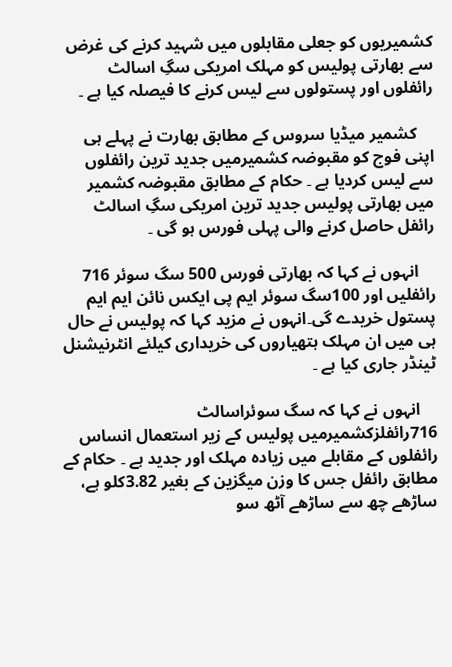کشمیریوں کو جعلی مقابلوں میں شہید کرنے کی غرض سے بھارتی پولیس کو مہلک امریکی سگِ اسالٹ رائفلوں اور پستولوں سے لیس کرنے کا فیصلہ کیا ہے ۔

    کشمیر میڈیا سروس کے مطابق بھارت نے پہلے ہی اپنی فوج کو مقبوضہ کشمیرمیں جدید ترین رائفلوں سے لیس کردیا ہے ۔ حکام کے مطابق مقبوضہ کشمیر میں بھارتی پولیس جدید ترین امریکی سگِ اسالٹ رائفل حاصل کرنے والی پہلی فورس ہو گی ۔

    انہوں نے کہا کہ بھارتی فورس 500 سگ سوئر 716 رائفلیں اور 100سگ سوئر ایم پی ایکس نائن ایم ایم پستول خریدے گی۔انہوں نے مزید کہا کہ پولیس نے حال ہی میں ان مہلک ہتھیاروں کی خریداری کیلئے انٹرنیشنل ٹینڈر جاری کیا ہے ۔

    انہوں نے کہا کہ سگ سوئراسالٹ 716رائفلزکشمیرمیں پولیس کے زیر استعمال انساس رائفلوں کے مقابلے میں زیادہ مہلک اور جدید ہے ۔ حکام کے مطابق رائفل جس کا وزن میگزین کے بغیر 3.82کلو ہے، ساڑھے چھ سے ساڑھے آٹھ سو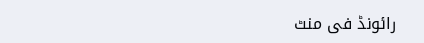رائونڈ فی منٹ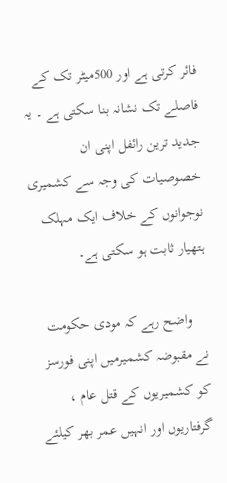فائر کرتی ہے اور 500میٹر تک کے فاصلے تک نشانہ بنا سکتی ہے ۔ یہ جدید ترین رائفل اپنی ان خصوصیات کی وجہ سے کشمیری نوجوانوں کے خلاف ایک مہلک ہتھیار ثابت ہو سکتی ہے۔

    واضح رہے کہ مودی حکومت نے مقبوضہ کشمیرمیں اپنی فورسز کو کشمیریوں کے قتل عام ، گرفتاریوں اور انہیں عمر بھر کیلئے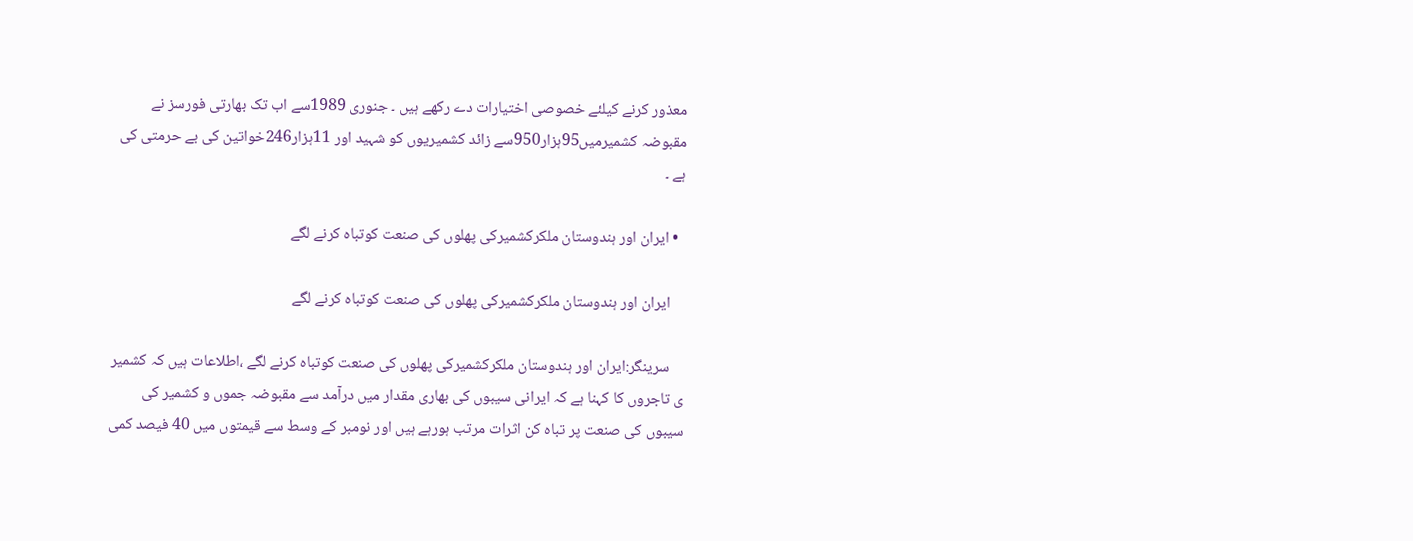معذور کرنے کیلئے خصوصی اختیارات دے رکھے ہیں ۔ جنوری 1989سے اب تک بھارتی فورسز نے مقبوضہ کشمیرمیں95ہزار950سے زائد کشمیریوں کو شہید اور 11ہزار246خواتین کی بے حرمتی کی ہے ۔

  • ایران اور ہندوستان ملکرکشمیرکی پھلوں کی صنعت کوتباہ کرنے لگے

    ایران اور ہندوستان ملکرکشمیرکی پھلوں کی صنعت کوتباہ کرنے لگے

    سرینگر:ایران اور ہندوستان ملکرکشمیرکی پھلوں کی صنعت کوتباہ کرنے لگے ،اطلاعات ہیں کہ کشمیر ی تاجروں کا کہنا ہے کہ ایرانی سیبوں کی بھاری مقدار میں درآمد سے مقبوضہ جموں و کشمیر کی سیبوں کی صنعت پر تباہ کن اثرات مرتب ہورہے ہیں اور نومبر کے وسط سے قیمتوں میں 40 فیصد کمی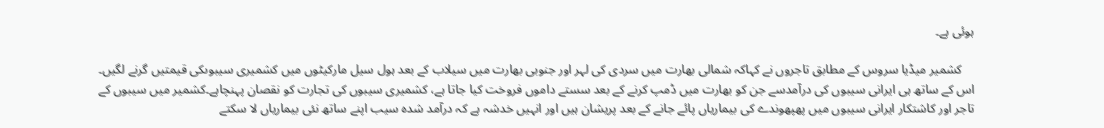ہوئی ہے۔

    کشمیر میڈیا سروس کے مطابق تاجروں نے کہاکہ شمالی بھارت میں سردی کی لہر اور جنوبی بھارت میں سیلاب کے بعد ہول سیل مارکیٹوں میں کشمیری سیبوںکی قیمتیں گرنے لگیں۔ اس کے ساتھ ہی ایرانی سیبوں کی درآمدسے جن کو بھارت میں ڈمپ کرنے کے بعد سستے داموں فروخت کیا جاتا ہے، کشمیری سیبوں کی تجارت کو نقصان پہنچاہے۔کشمیر میں سیبوں کے تاجر اور کاشتکار ایرانی سیبوں میں پھپھوندے کی بیماریاں پائے جانے کے بعد پریشان ہیں اور انہیں خدشہ ہے کہ درآمد شدہ سیب اپنے ساتھ نئی بیماریاں لا سکتے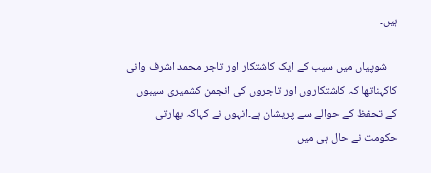ہیں۔

    شوپیاں میں سیب کے ایک کاشتکار اور تاجر محمد اشرف وانی کاکہناتھا کہ کاشتکاروں اور تاجروں کی انجمن کشمیری سیبوں کے تحفظ کے حوالے سے پریشان ہے۔انہوں نے کہاکہ بھارتی حکومت نے حال ہی میں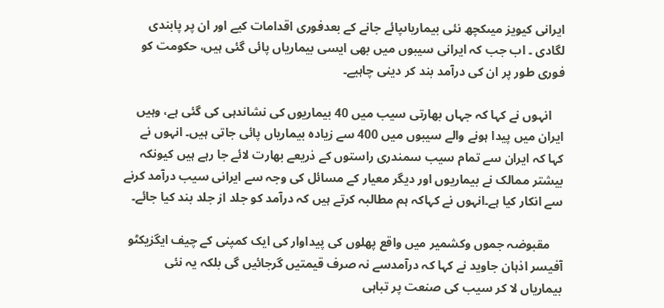ایرانی کیویز میںکچھ نئی بیماریاںپائے جانے کے بعدفوری اقدامات کیے اور ان پر پابندی لگادی ۔ اب جب کہ ایرانی سیبوں میں بھی ایسی بیماریاں پائی گئی ہیں، حکومت کو فوری طور پر ان کی درآمد بند کر دینی چاہیے۔

    انہوں نے کہا کہ جہاں بھارتی سیب میں 40 بیماریوں کی نشاندہی کی گئی ہے، وہیں ایران میں پیدا ہونے والے سیبوں میں 400 سے زیادہ بیماریاں پائی جاتی ہیں۔ انہوں نے کہا کہ ایران سے تمام سیب سمندری راستوں کے ذریعے بھارت لائے جا رہے ہیں کیونکہ بیشتر ممالک نے بیماریوں اور دیگر معیار کے مسائل کی وجہ سے ایرانی سیب درآمد کرنے سے انکار کیا ہے۔انہوں نے کہاکہ ہم مطالبہ کرتے ہیں کہ درآمد کو جلد از جلد بند کیا جائے۔

    مقبوضہ جموں وکشمیر میں واقع پھلوں کی پیداوار کی ایک کمپنی کے چیف ایگزیکٹو آفیسر اذہان جاوید نے کہا کہ درآمدسے نہ صرف قیمتیں گرجائیں گی بلکہ یہ نئی بیماریاں لا کر سیب کی صنعت پر تباہی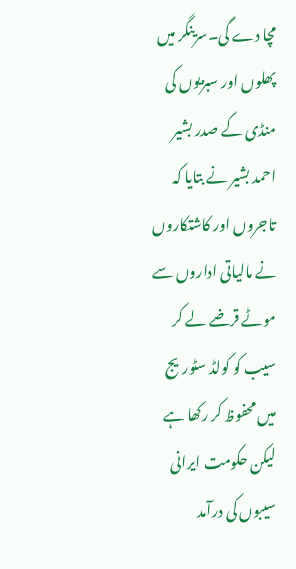مچا دے گی۔سرینگر میں پھلوں اور سبزیوں کی منڈی کے صدر بشیر احمد بشیر نے بتایا کہ تاجروں اور کاشتکاروں نے مالیاتی اداروں سے موٹے قرضے لے کر سیب کو کولڈ سٹوریج میں محفوظ کر رکھا ہے لیکن حکومت ایرانی سیبوں کی درآمد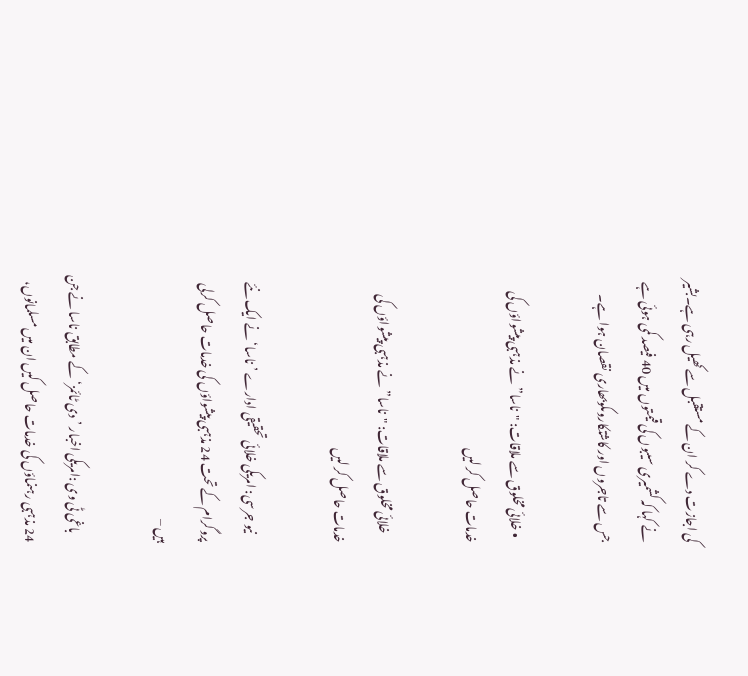کی اجازت دے کر ان کے مستقبل سے کھیل رہی ہے۔بشیر نے کہا کہ کشمیری سیبوں کی قیمتوں میں 40 فیصد کمی ہوئی ہے جس سے تاجروں اور کاشتکاروںکوبھاری نقصان ہوا ہے۔

  • خلائی مخلوق سے ملاقات: "ناسا” نے مذہبی پیشواؤں کی خدمات حاصل کر لیں

    خلائی مخلوق سے ملاقات: "ناسا” نے مذہبی پیشواؤں کی خدمات حاصل کر لیں

    نیو جرسی: امریکی خلائی تحقیقی ادارے ’ناسا‘ نے ایک نئے پروگرام کے تحت 24 مذہبی پیشواؤں کی خدمات حاصل کرلی ہیں –

    باغی ٹی وی :امریکی اخبار ’دی ٹائمز‘ کے مطابق ناسا نے جن 24 مذہبی رہنماؤں کی خدمات حاصل کیں ان میں مسلمانوں،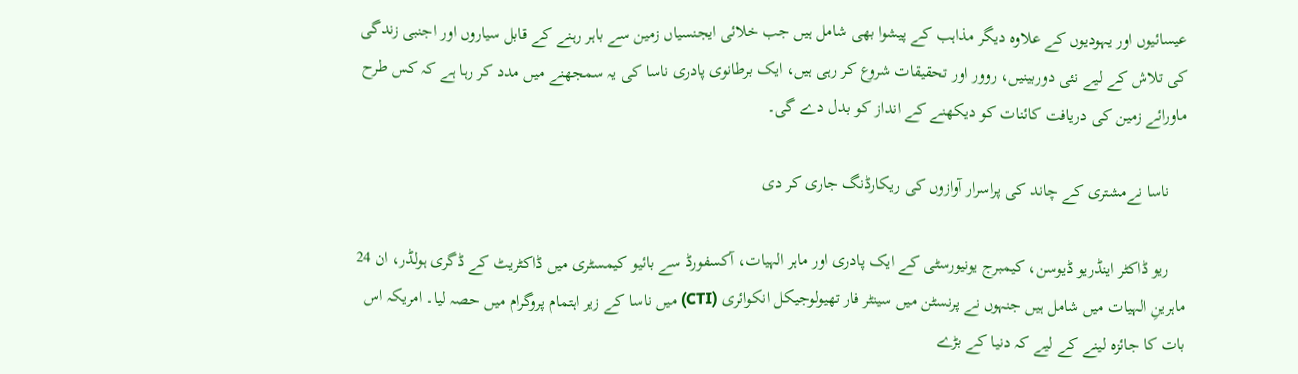عیسائیوں اور یہودیوں کے علاوہ دیگر مذاہب کے پیشوا بھی شامل ہیں جب خلائی ایجنسیاں زمین سے باہر رہنے کے قابل سیاروں اور اجنبی زندگی کی تلاش کے لیے نئی دوربینیں، روور اور تحقیقات شروع کر رہی ہیں، ایک برطانوی پادری ناسا کی یہ سمجھنے میں مدد کر رہا ہے کہ کس طرح ماورائے زمین کی دریافت کائنات کو دیکھنے کے انداز کو بدل دے گی۔

    ناسا نےمشتری کے چاند کی پراسرار آوازوں کی ریکارڈنگ جاری کر دی

    ریو ڈاکٹر اینڈریو ڈیوسن، کیمبرج یونیورسٹی کے ایک پادری اور ماہر الہیات، آکسفورڈ سے بائیو کیمسٹری میں ڈاکٹریٹ کے ڈگری ہولڈر، ان 24 ماہرینِ الہیات میں شامل ہیں جنہوں نے پرنسٹن میں سینٹر فار تھیولوجیکل انکوائری (CTI) میں ناسا کے زیر اہتمام پروگرام میں حصہ لیا۔ امریکہ اس بات کا جائزہ لینے کے لیے کہ دنیا کے بڑے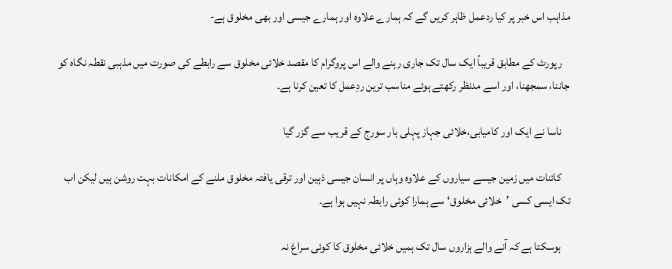مذاہب اس خبر پر کیا ردعمل ظاہر کریں گے کہ ہمارے علاوہ اور ہمارے جیسی اور بھی مخلوق ہے-

    رپورٹ کے مطابق قریباً ایک سال تک جاری رہنے والے اس پروگرام کا مقصد خلائی مخلوق سے رابطے کی صورت میں مذہبی نقطہ نگاہ کو جاننا، سمجھنا، اور اسے مدنظر رکھتے ہوئے مناسب ترین ردِعمل کا تعین کرنا ہے۔

    ناسا نے ایک اور کامیابی،خلائی جہاز پہلی بار سورج کے قریب سے گزر گیا

    کائنات میں زمین جیسے سیاروں کے علاوہ وہاں پر انسان جیسی ذہین اور ترقی یافتہ مخلوق ملنے کے امکانات بہت روشن ہیں لیکن اب تک ایسی کسی ’خلائی مخلوق‘ سے ہمارا کوئی رابطہ نہیں ہوا ہے۔

    ہوسکتا ہے کہ آنے والے ہزاروں سال تک ہمیں خلائی مخلوق کا کوئی سراغ نہ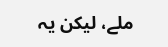ملے، لیکن یہ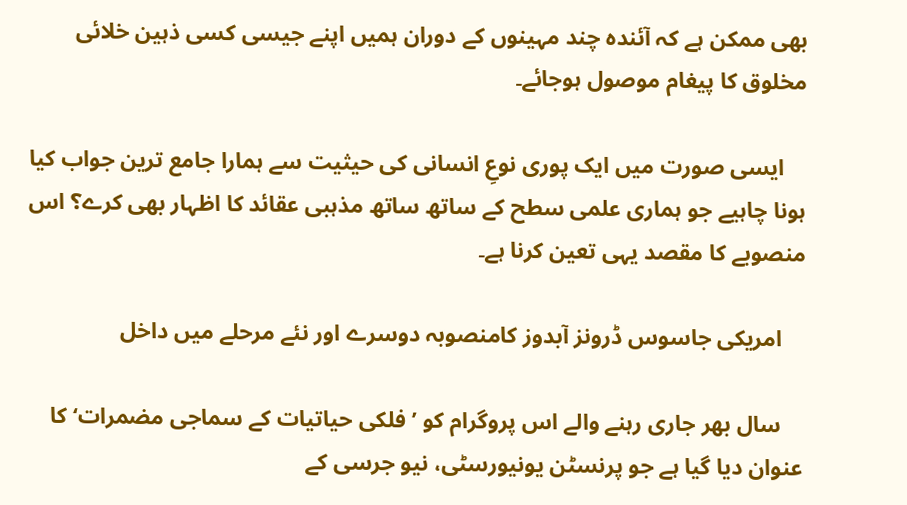بھی ممکن ہے کہ آئندہ چند مہینوں کے دوران ہمیں اپنے جیسی کسی ذہین خلائی مخلوق کا پیغام موصول ہوجائے۔

    ایسی صورت میں ایک پوری نوعِ انسانی کی حیثیت سے ہمارا جامع ترین جواب کیا ہونا چاہیے جو ہماری علمی سطح کے ساتھ ساتھ مذہبی عقائد کا اظہار بھی کرے؟ اس منصوبے کا مقصد یہی تعین کرنا ہے۔

    امریکی جاسوس ڈرونز آبدوز کامنصوبہ دوسرے اور نئے مرحلے میں داخل

    سال بھر جاری رہنے والے اس پروگرام کو ’فلکی حیاتیات کے سماجی مضمرات‘ کا عنوان دیا گیا ہے جو پرنسٹن یونیورسٹی، نیو جرسی کے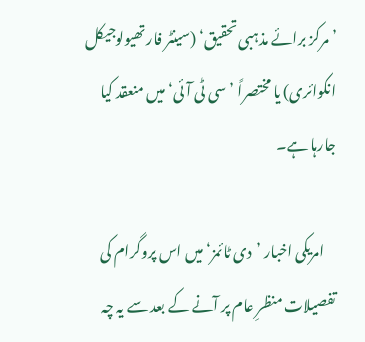’مرکز برائے مذہبی تحقیق‘ (سینٹر فار تھیولوجیکل انکوائری) یا مختصراً ’سی ٹی آئی‘ میں منعقد کیا جارہا ہے۔

    امریکی اخبار ’دی ٹائمز‘ میں اس پروگرام کی تفصیلات منظرِ عام پر آنے کے بعد سے یہ چہ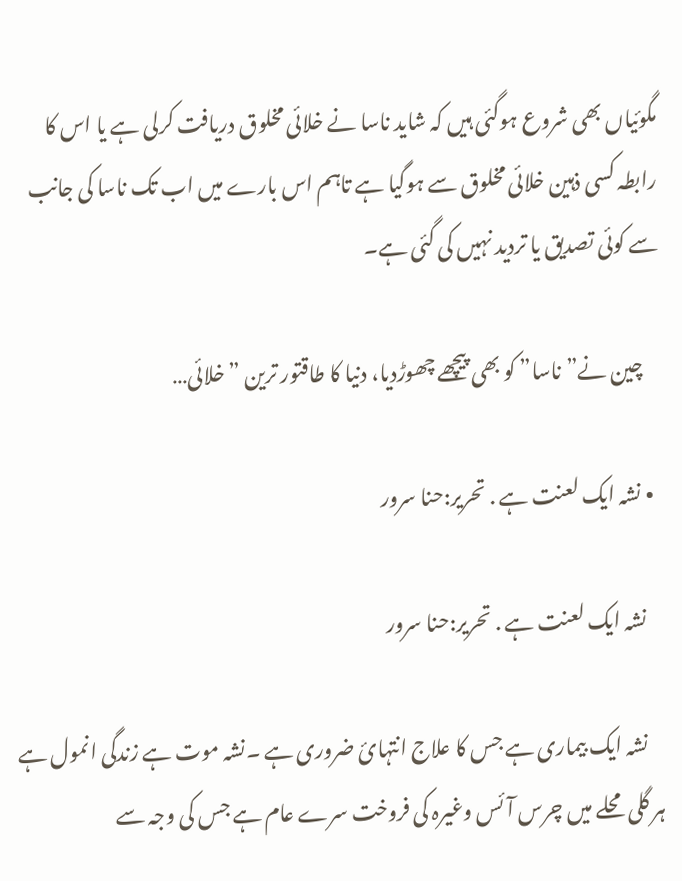مگوئیاں بھی شروع ہوگئی ہیں کہ شاید ناسا نے خلائی مخلوق دریافت کرلی ہے یا اس کا رابطہ کسی ذہین خلائی مخلوق سے ہوگیا ہے تاہم اس بارے میں اب تک ناسا کی جانب سے کوئی تصدیق یا تردید نہیں کی گئی ہے۔

    چین نے”ناسا” کو بھی پیچھے چھوڑدیا، دنیا کا طاقتور ترین ” خلائی…

  • نشہ ایک لعنت ہے . تحریر:حنا سرور

    نشہ ایک لعنت ہے . تحریر:حنا سرور

    نشہ ایک بیماری ہے جس کا علاج انتہائ ضروری ہے ۔نشہ موت ہے زندگی انمول ہے ہر گلی محلے میں چرس آئس وغیرہ کی فروخت سرے عام ہے جس کی وجہ سے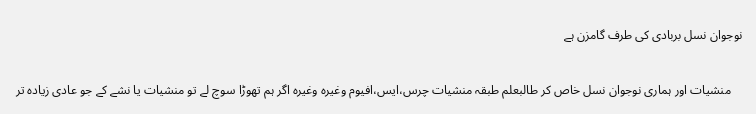نوجوان نسل بربادی کی طرف گامزن ہے

    منشیات اور ہماری نوجوان نسل خاص کر طالبعلم طبقہ منشیات چرس،ایس،افیوم وغیره وغیره اگر ہم تھوڑا سوچ لے تو منشیات یا نشے کے جو عادی زیادہ تر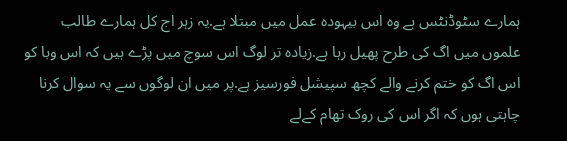ہمارے سٹوڈنٹس ہے وہ اس بیہودہ عمل میں مبتلا ہے.یہ زہر اج کل ہمارے طالب علموں میں اگ کی طرح پھیل رہا ہے.زیادہ تر لوگ اس سوچ میں پڑے ہیں کہ اس وبا کو اس اگ کو ختم کرنے والے کچھ سپیشل فورسیز ہے.پر میں ان لوگوں سے یہ سوال کرنا چاہتی ہوں کہ اگر اس کی روک تھام کےلے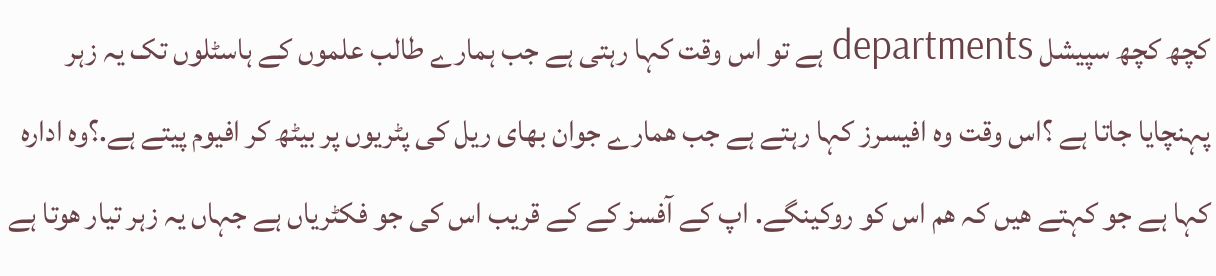کچھ کچھ سپیشل departments ہے تو اس وقت کہا رہتی ہے جب ہمارے طالب علموں کے ہاسٹلوں تک یہ زہر پہنچایا جاتا ہے ؟اس وقت وہ افیسرز کہا رہتے ہے جب ھمارے جوان بھای ریل کی پٹریوں پر بیٹھ کر افیوم پیتے ہے.؟وہ ادارہ کہا ہے جو کہتے ھیں کہ ھم اس کو روکینگے. اپ کے آفسز کے کے قریب اس کی جو فکٹریاں ہے جہاں یہ زہر تیار ھوتا ہے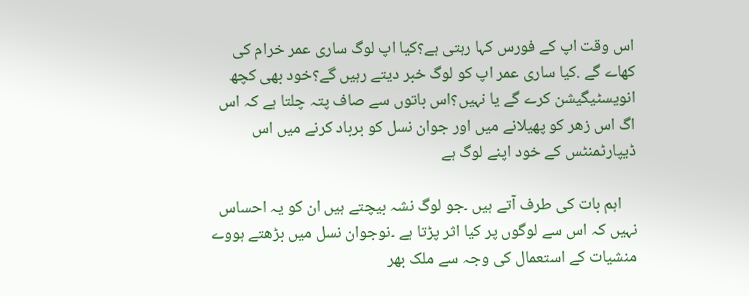اس وقت اپ کے فورس کہا رہتی ہے؟کیا اپ لوگ ساری عمر خرام کی کھاے گے .کیا ساری عمر اپ کو لوگ خبر دیتے رہیں گے؟خود بھی کچھ انویسٹیگیشن کرے گے یا نہیں؟اس باتوں سے صاف پتہ چلتا ہے کہ اس اگ اس زھر کو پھیلانے میں اور جوان نسل کو برباد کرنے میں اس ڈیپارٹمنٹس کے خود اپنے لوگ ہے

    اہم بات کی طرف آتے ہیں ۔جو لوگ نشہ بیچتے ہیں ان کو یہ احساس نہیں کہ اس سے لوگوں پر کیا اثر پڑتا ہے ۔نوجوان نسل میں بڑھتے ہووے منشیات کے استعمال کی وجہ سے ملک بھر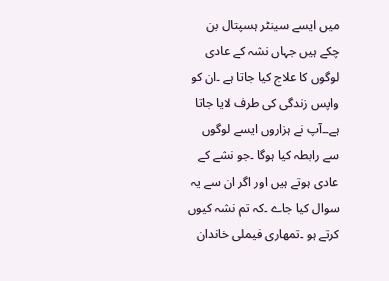میں ایسے سینٹر ہسپتال بن چکے ہیں جہاں نشہ کے عادی لوگوں کا علاج کیا جاتا ہے ۔ان کو واپس زندگی کی طرف لایا جاتا ہے۔۔آپ نے ہزاروں ایسے لوگوں سے رابطہ کیا ہوگا ۔جو نشے کے عادی ہوتے ہیں اور اگر ان سے یہ سوال کیا جاے ۔کہ تم نشہ کیوں کرتے ہو ۔تمھاری فیملی خاندان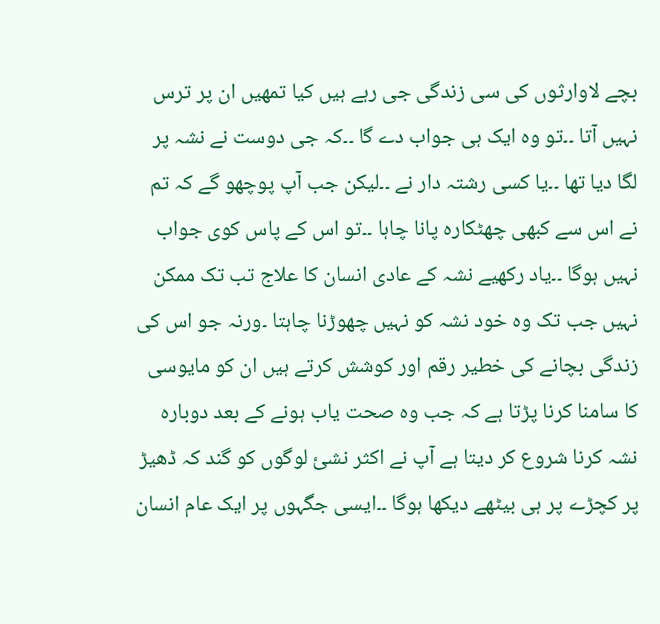بچے لاوارثوں کی سی زندگی جی رہے ہیں کیا تمھیں ان پر ترس نہیں آتا ۔۔تو وہ ایک ہی جواب دے گا ۔۔کہ جی دوست نے نشہ پر لگا دیا تھا ۔۔یا کسی رشتہ دار نے ۔۔لیکن جب آپ پوچھو گے کہ تم نے اس سے کبھی چھٹکارہ پانا چاہا ۔۔تو اس کے پاس کوی جواب نہیں ہوگا ۔۔یاد رکھیے نشہ کے عادی انسان کا علاج تب تک ممکن نہیں جب تک وہ خود نشہ کو نہیں چھوڑنا چاہتا ۔ورنہ جو اس کی زندگی بچانے کی خطیر رقم اور کوشش کرتے ہیں ان کو مایوسی کا سامنا کرنا پڑتا ہے کہ جب وہ صحت یاب ہونے کے بعد دوبارہ نشہ کرنا شروع کر دیتا ہے آپ نے اکثر نشئ لوگوں کو گند کہ ڈھیڑ پر کچڑے پر ہی بیٹھے دیکھا ہوگا ۔۔ایسی جگہوں پر ایک عام انسان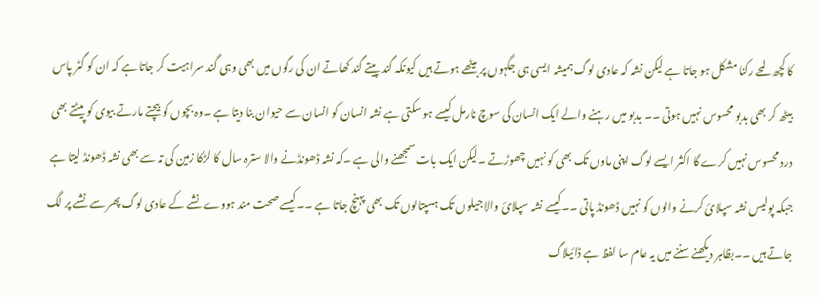کا کچھ لمحے رکنا مشکل ہو جاتا ہے لیکن نشہ کہ عادی لوگ ہمیشہ ایسی ہی جگہوں پر بیٹھے ہوتے ہیں کیونکہ گند پیتے گند کھاتے ان کی رگوں میں بھی وہی گند سراہیت کر جاتا ہے کہ ان کو گٹر پاس بیٹھ کر بھی بدبو محسوس نہیں ہوتی ۔۔ بدبو میں رہنے والے ایک انسان کی سوچ نارمل کیسے ہو سکتی ہے نشہ انسان کو انسان سے حیوان بنا دیتا ہے ۔وہ بچوں کو بیچتے مارتے بیوی کو پیٹتے بھی درد محسوس نہیں کرے گا اکثر ایسے لوگ اپنی ماوں تک بھی کو نہیں چھوڑتے ۔لیکن ایک بات سمجھنے والی ہے ۔کہ نشہ ڈھونڈنے والا سترہ سال کا لڑکا زمین کی تہ سے بھی نشہ ڈھونڈ لیتا ہے جبکہ پولیس نشہ سپلائ کرنے والوں کو نہیں ڈھونڈ پاتی ۔۔کیسے نشہ سپلائ والا جیلوں تک ہسپتالوں تک بھی پہنچ جاتا ہے ۔۔کیسے صحت مند ہووے نشے کے عادی لوگ پھر سے نشے پر لگ جاتے ہیں ۔۔بظاہر دیکھنے سننے میں یہ عام سا لفظ ہے ڈائیلاگ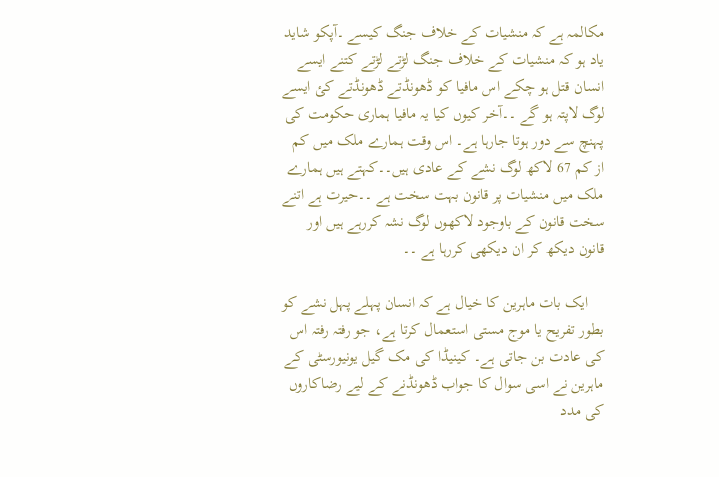مکالمہ ہے کہ منشیات کے خلاف جنگ کیسے ۔آپکو شاید یاد ہو کہ منشیات کے خلاف جنگ لڑتے لڑتے کتنے ایسے انسان قتل ہو چکے اس مافیا کو ڈھونڈتے ڈھونڈتے کئ ایسے لوگ لاپتہ ہو گے ۔۔آخر کیوں کیا یہ مافیا ہماری حکومت کی پہنچ سے دور ہوتا جارہا ہے۔ اس وقت ہمارے ملک میں کم از کم 67 لاکھ لوگ نشے کے عادی ہیں۔۔کہتے ہیں ہمارے ملک میں منشیات پر قانون بہت سخت ہے ۔۔حیرت ہے اتنے سخت قانون کے باوجود لاکھوں لوگ نشہ کررہے ہیں اور قانون دیکھ کر ان دیکھی کررہا ہے ۔۔

    ایک بات ماہرین کا خیال ہے کہ انسان پہلے پہل نشے کو بطور تفریح یا موج مستی استعمال کرتا ہے، جو رفتہ رفتہ اس کی عادت بن جاتی ہے۔ کینیڈا کی مک گیل یونیورسٹی کے ماہرین نے اسی سوال کا جواب ڈھونڈنے کے لیے رضاکاروں کی مدد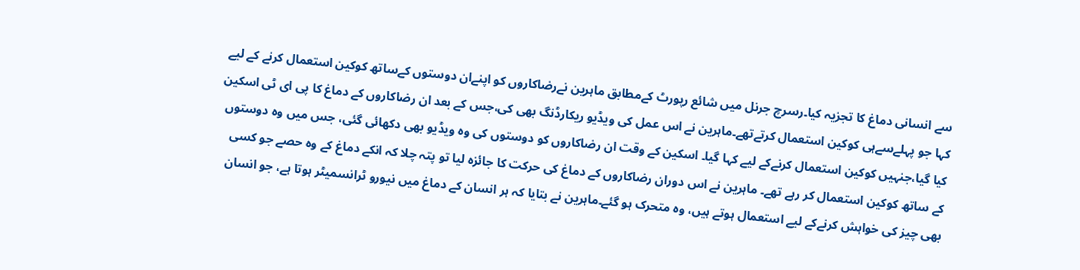سے انسانی دماغ کا تجزیہ کیا۔رسرچ جرنل میں شائع رپورٹ کےمطابق ماہرین نےرضاکاروں کو اپنےان دوستوں کےساتھ کوکین استعمال کرنے کے لیے کہا جو پہلےسےہی کوکین استعمال کرتےتھے۔ماہرین نے اس عمل کی ویڈیو ریکارڈنگ بھی کی،جس کے بعد ان رضاکاروں کے دماغ کا پی ای ٹی اسکین کیا گیا،جنہیں کوکین استعمال کرنےکے لیے کہا گیا۔ اسکین کے وقت ان رضاکاروں کو دوستوں کی وہ ویڈیو بھی دکھائی گئی، جس میں وہ دوستوں کے ساتھ کوکین استعمال کر رہے تھے۔ ماہرین نے اس دوران رضاکاروں کے دماغ کی حرکت کا جائزہ لیا تو پتہ چلا کہ انکے دماغ کے وہ حصے جو کسی بھی چیز کی خواہش کرنےکے لیے استعمال ہوتے ہیں، وہ متحرک ہو گئے۔ماہرین نے بتایا کہ ہر انسان کے دماغ میں نیورو ٹرانسمیٹر ہوتا ہے، جو انسان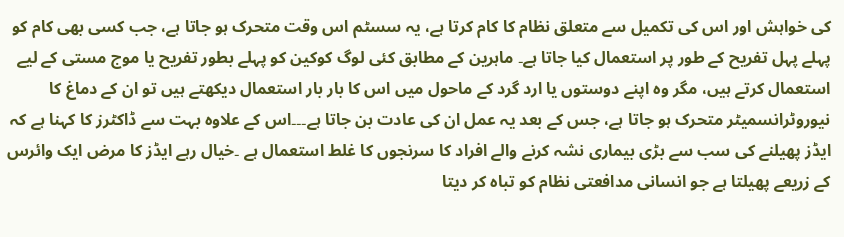کی خواہش اور اس کی تکمیل سے متعلق نظام کا کام کرتا ہے، یہ سسٹم اس وقت متحرک ہو جاتا ہے، جب کسی بھی کام کو پہلے پہل تفریح کے طور پر استعمال کیا جاتا ہے۔ ماہرین کے مطابق کئی لوگ کوکین کو پہلے بطور تفریح یا موج مستی کے لیے استعمال کرتے ہیں، مگر وہ اپنے دوستوں یا ارد گرد کے ماحول میں اس کا بار بار استعمال دیکھتے ہیں تو ان کے دماغ کا نیوروٹرانسمیٹر متحرک ہو جاتا ہے، جس کے بعد یہ عمل ان کی عادت بن جاتا ہے۔۔۔اس کے علاوہ بہت سے ڈاکٹرز کا کہنا ہے کہ ایڈز پھیلنے کی سب سے بڑی بیماری نشہ کرنے والے افراد کا سرنجوں کا غلط استعمال ہے ۔خیال رہے ایڈز کا مرض ایک وائرس کے زریعے پھیلتا ہے جو انسانی مدافعتی نظام کو تباہ کر دیتا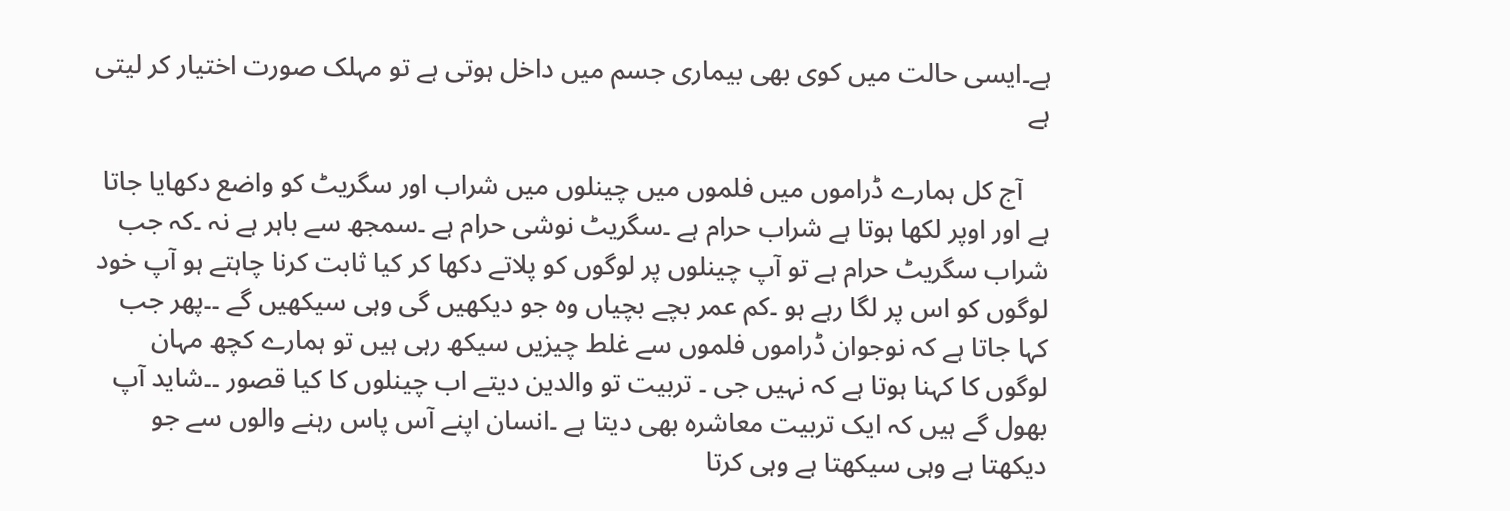ہے۔ایسی حالت میں کوی بھی بیماری جسم میں داخل ہوتی ہے تو مہلک صورت اختیار کر لیتی ہے

    آج کل ہمارے ڈراموں میں فلموں میں چینلوں میں شراب اور سگریٹ کو واضع دکھایا جاتا ہے اور اوپر لکھا ہوتا ہے شراب حرام ہے ۔سگریٹ نوشی حرام ہے ۔سمجھ سے باہر ہے نہ ۔کہ جب شراب سگریٹ حرام ہے تو آپ چینلوں پر لوگوں کو پلاتے دکھا کر کیا ثابت کرنا چاہتے ہو آپ خود لوگوں کو اس پر لگا رہے ہو ۔کم عمر بچے بچیاں وہ جو دیکھیں گی وہی سیکھیں گے ۔۔پھر جب کہا جاتا ہے کہ نوجوان ڈراموں فلموں سے غلط چیزیں سیکھ رہی ہیں تو ہمارے کچھ مہان لوگوں کا کہنا ہوتا ہے کہ نہیں جی ۔ تربیت تو والدین دیتے اب چینلوں کا کیا قصور ۔۔شاید آپ بھول گے ہیں کہ ایک تربیت معاشرہ بھی دیتا ہے ۔انسان اپنے آس پاس رہنے والوں سے جو دیکھتا ہے وہی سیکھتا ہے وہی کرتا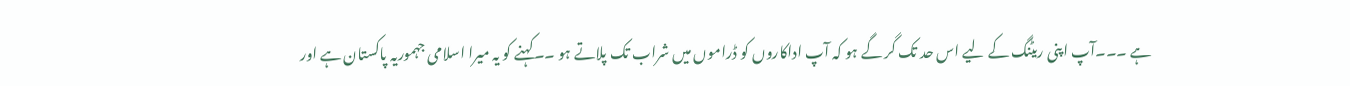ہے ۔۔۔آپ اپنی ریٹنگ کے لیے اس حد تک گر گے ہو کہ آپ اداکاروں کو ڈراموں میں شراب تک پلاتے ہو ۔۔کہنے کو یہ میرا اسلامی جہموریہ پاکستان ہے اور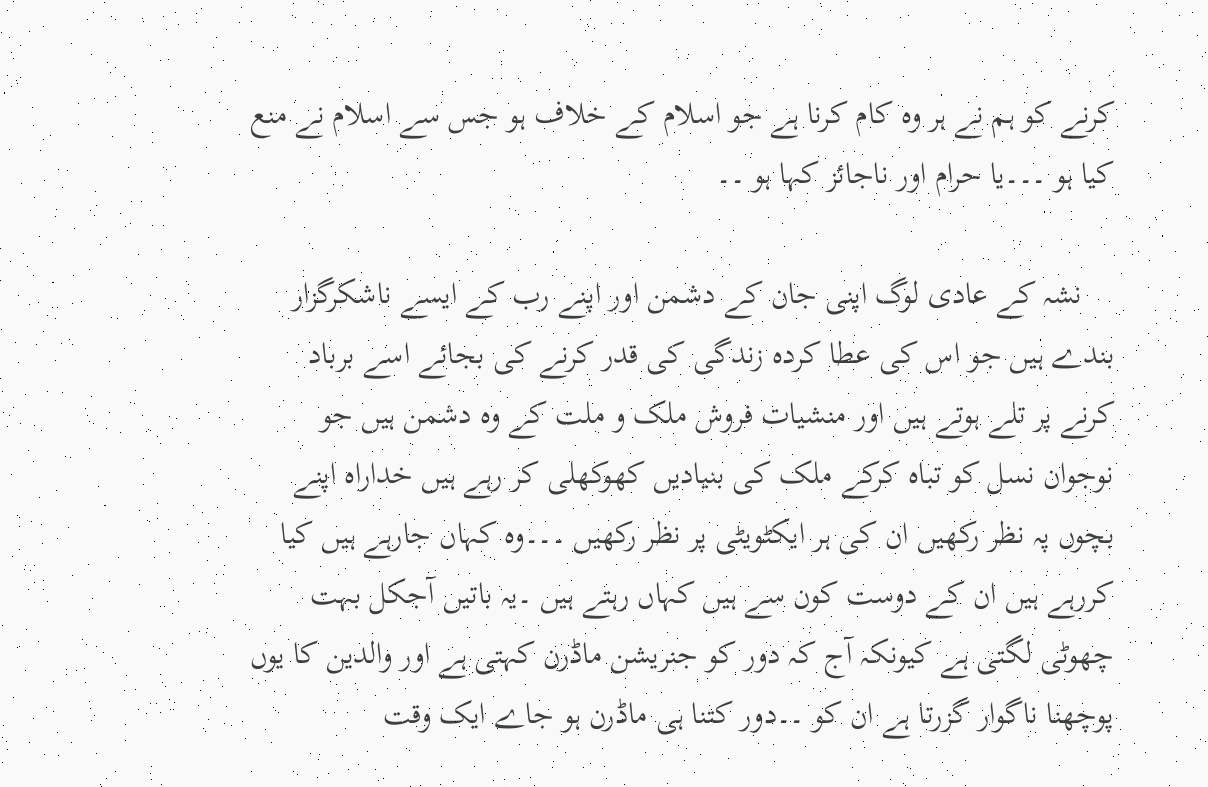کرنے کو ہم نے ہر وہ کام کرنا ہے جو اسلام کے خلاف ہو جس سے اسلام نے منع کیا ہو ۔۔۔یا حرام اور ناجائز کہا ہو ۔۔

    نشہ کے عادی لوگ اپنی جان کے دشمن اور اپنے رب کے ایسے ناشکرگزار بندے ہیں جو اس کی عطا کردہ زندگی کی قدر کرنے کی بجائے اسے برباد کرنے پر تلے ہوتے ہیں اور منشیات فروش ملک و ملت کے وہ دشمن ہیں جو نوجوان نسل کو تباہ کرکے ملک کی بنیادیں کھوکھلی کر رہے ہیں خداراہ اپنے بچوں پہ نظر رکھیں ان کی ہر ایکٹویٹی پر نظر رکھیں ۔۔۔وہ کہاں جارہے ہیں کیا کررہے ہیں ان کے دوست کون سے ہیں کہاں رہتے ہیں ۔یہ باتیں آجکل بہت چھوٹی لگتی ہے کیونکہ آج کہ دور کو جنریشن ماڈرن کہتی ہے اور والدین کا یوں پوچھنا ناگوار گزرتا ہے ان کو ۔۔دور کتنا ہی ماڈرن ہو جاے ایک وقت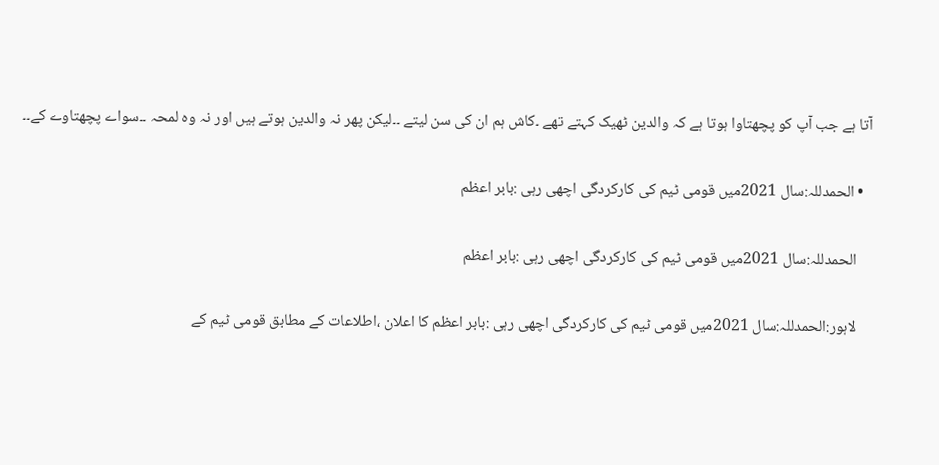آتا ہے جب آپ کو پچھتاوا ہوتا ہے کہ والدین ٹھیک کہتے تھے ۔کاش ہم ان کی سن لیتے ۔۔لیکن پھر نہ والدین ہوتے ہیں اور نہ وہ لمحہ ۔۔سواے پچھتاوے کے۔۔

  • الحمدللہ:سال 2021میں قومی ٹیم کی کارکردگی اچھی رہی :بابر اعظم

    الحمدللہ:سال 2021میں قومی ٹیم کی کارکردگی اچھی رہی :بابر اعظم

    لاہور:الحمدللہ:سال 2021میں قومی ٹیم کی کارکردگی اچھی رہی :بابر اعظم کا اعلان ،اطلاعات کے مطابق قومی ٹیم کے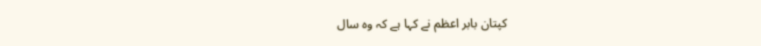کپتان بابر اعظم نے کہا ہے کہ وہ سال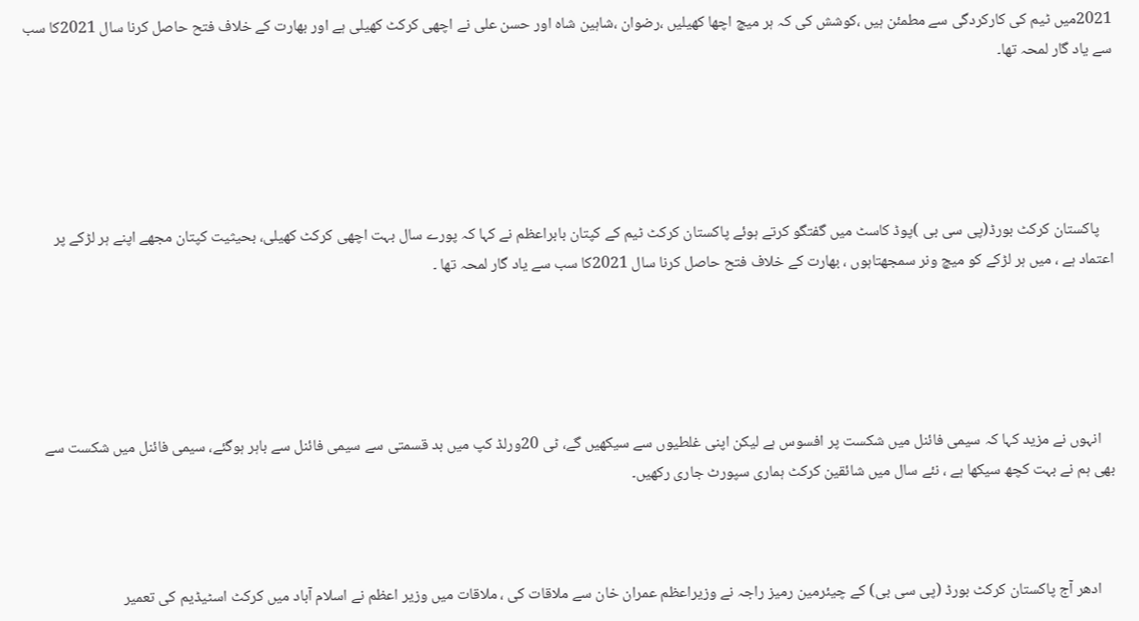2021میں ٹیم کی کارکردگی سے مطمئن ہیں ،کوشش کی کہ ہر میچ اچھا کھیلیں ،رضوان ،شاہین شاہ اور حسن علی نے اچھی کرکٹ کھیلی ہے اور بھارت کے خلاف فتح حاصل کرنا سال 2021کا سب سے یاد گار لمحہ تھا۔





    پاکستان کرکٹ بورڈ(پی سی بی )پوڈ کاسٹ میں گفتگو کرتے ہوئے پاکستان کرکٹ ٹیم کے کپتان بابراعظم نے کہا کہ پورے سال بہت اچھی کرکٹ کھیلی، بحیثیت کپتان مجھے اپنے ہر لڑکے پر اعتماد ہے ، میں ہر لڑکے کو میچ ونر سمجھتاہوں ، بھارت کے خلاف فتح حاصل کرنا سال 2021کا سب سے یاد گار لمحہ تھا ۔





    انہوں نے مزید کہا کہ سیمی فائنل میں شکست پر افسوس ہے لیکن اپنی غلطیوں سے سیکھیں گے، ٹی 20ورلڈ کپ میں بد قسمتی سے سیمی فائنل سے باہر ہوگئے، سیمی فائنل میں شکست سے بھی ہم نے بہت کچھ سیکھا ہے ، نئے سال میں شائقین کرکٹ ہماری سپورٹ جاری رکھیں۔



    ادھر آج پاکستان کرکٹ بورڈ (پی سی بی) کے چیئرمین رمیز راجہ نے وزیراعظم عمران خان سے ملاقات کی ، ملاقات میں وزیر اعظم نے اسلام آباد میں کرکٹ اسٹیڈیم کی تعمیر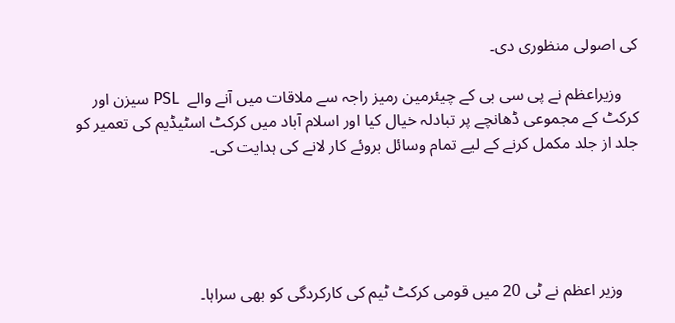کی اصولی منظوری دی۔

    وزیراعظم نے پی سی بی کے چیئرمین رمیز راجہ سے ملاقات میں آنے والے  PSL سیزن اور کرکٹ کے مجموعی ڈھانچے پر تبادلہ خیال کیا اور اسلام آباد میں کرکٹ اسٹیڈیم کی تعمیر کو جلد از جلد مکمل کرنے کے لیے تمام وسائل بروئے کار لانے کی ہدایت کی۔





    وزیر اعظم نے ٹی 20 میں قومی کرکٹ ٹیم کی کارکردگی کو بھی سراہا۔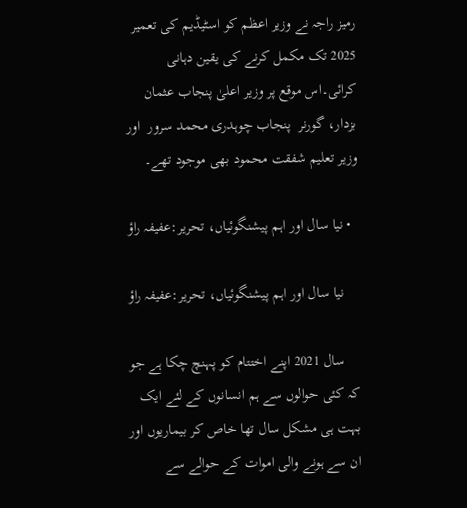رمیز راجہ نے وزیر اعظم کو اسٹیڈیم کی تعمیر 2025 تک مکمل کرنے کی یقین دہانی کرائی۔اس موقع پر وزیر اعلیٰ پنجاب عثمان بزدار، گورنر  پنجاب چوہدری محمد سرور  اور وزیر تعلیم شفقت محمود بھی موجود تھے۔

  • نیا سال اور اہم پیشنگوئیاں، تحریر:عفیفہ راؤ

    نیا سال اور اہم پیشنگوئیاں، تحریر:عفیفہ راؤ

    سال 2021 اپنے اختتام کو پہنچ چکا ہے جو کہ کئی حوالوں سے ہم انسانوں کے لئے ایک بہت ہی مشکل سال تھا خاص کر بیماریوں اور ان سے ہونے والی اموات کے حوالے سے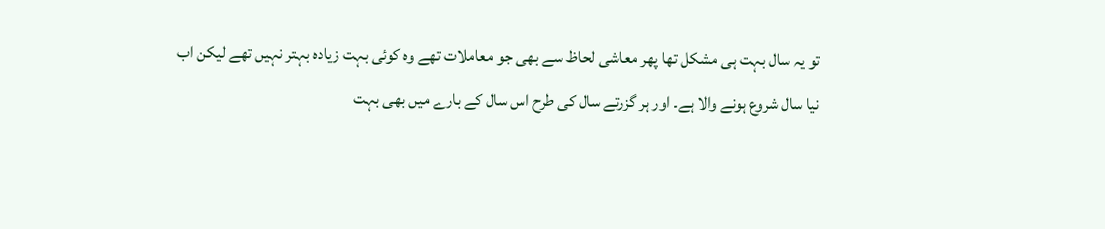تو یہ سال بہت ہی مشکل تھا پھر معاشی لحاظ سے بھی جو معاملات تھے وہ کوئی بہت زیادہ بہتر نہیں تھے لیکن اب نیا سال شروع ہونے والا ہے۔ اور ہر گزرتے سال کی طرح اس سال کے بارے میں بھی بہت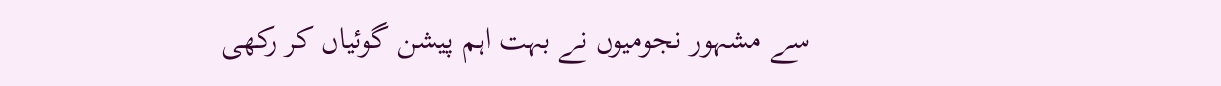سے مشہور نجومیوں نے بہت اہم پیشن گوئیاں کر رکھی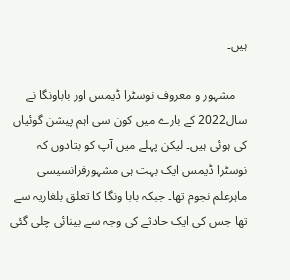ہیں۔

    مشہور و معروف نوسٹرا ڈیمس اور باباونگا نے سال2022 کے بارے میں کون سی اہم پیشن گوئیاں کی ہوئی ہیں۔ لیکن پہلے میں آپ کو بتادوں کہ نوسٹرا ڈیمس ایک بہت ہی مشہورفرانسیسی ماہرعلم نجوم تھا۔ جبکہ بابا ونگا کا تعلق بلغاریہ سے تھا جس کی ایک حادثے کی وجہ سے بینائی چلی گئی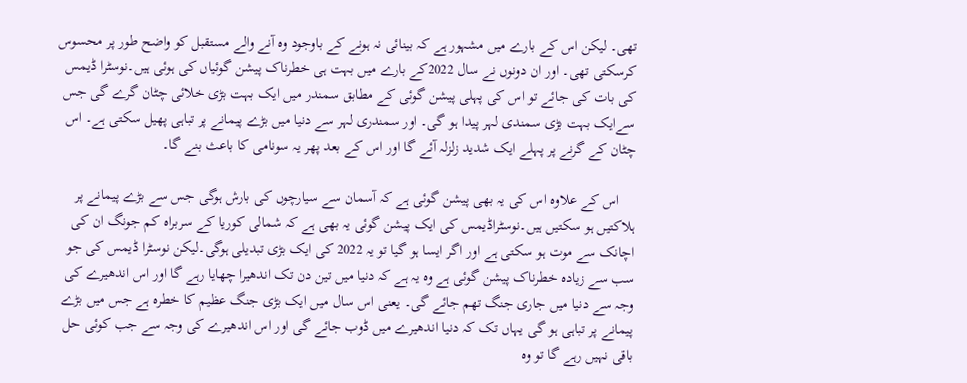تھی۔ لیکن اس کے بارے میں مشہور ہے کہ بینائی نہ ہونے کے باوجود وہ آنے والے مستقبل کو واضح طور پر محسوس کرسکتی تھی۔ اور ان دونوں نے سال 2022کے بارے میں بہت ہی خطرناک پیشن گوئیاں کی ہوئی ہیں۔نوسٹرا ڈیمس کی بات کی جائے تو اس کی پہلی پیشن گوئی کے مطابق سمندر میں ایک بہت بڑی خلائی چٹان گرے گی جس سےایک بہت بڑی سمندی لہر پیدا ہو گی۔ اور سمندری لہر سے دنیا میں بڑے پیمانے پر تباہی پھیل سکتی ہے۔ اس چٹان کے گرنے پر پہلے ایک شدید زلزلہ آئے گا اور اس کے بعد پھر یہ سونامی کا باعث بنے گا۔

    اس کے علاوہ اس کی یہ بھی پیشن گوئی ہے کہ آسمان سے سیارچوں کی بارش ہوگی جس سے بڑے پیمانے پر ہلاکتیں ہو سکتیں ہیں۔نوسٹراڈیمس کی ایک پیشن گوئی یہ بھی ہے کہ شمالی کوریا کے سربراہ کم جونگ ان کی اچانک سے موت ہو سکتی ہے اور اگر ایسا ہو گیا تو یہ 2022 کی ایک بڑی تبدیلی ہوگی۔لیکن نوسٹرا ڈیمس کی جو سب سے زیادہ خطرناک پیشن گوئی ہے وہ یہ ہے کہ دنیا میں تین دن تک اندھیرا چھایا رہے گا اور اس اندھیرے کی وجہ سے دنیا میں جاری جنگ تھم جائے گی۔ یعنی اس سال میں ایک بڑی جنگ عظیم کا خطرہ ہے جس میں بڑے پیمانے پر تباہی ہو گی یہاں تک کہ دنیا اندھیرے میں ڈوب جائے گی اور اس اندھیرے کی وجہ سے جب کوئی حل باقی نہیں رہے گا تو وہ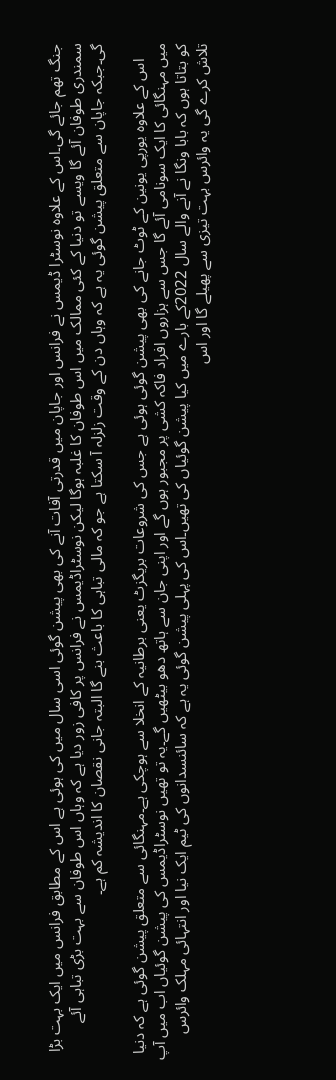جنگ تھم جائے گی۔اس کے علاوہ نوسٹرا ڈیمس نے فرانس اور جاپان میں قدرتی آفات آنے کی بھی پیشن گوئی اسی سال میں کی ہوئی ہے اس کے مطابق فرانس میں ایک بہت بڑا سمندری طوفان آئے گا ویسے تو دنیا کے کئی ممالک میں اس طوفان کا غلبہ ہوگا لیکن نوسٹراڈیمس نے فرانس پر کافی زور دیا ہے کہ وہاں اس طوفان سے بہت بڑی تباہی آئے گی۔جبکہ جاپان سے متعلق پیشن گوئی یہ ہے کہ وہاں دن کے وقت زلزلہ آ سکتا ہے جو کہ مالی تباہی کا باعث بنے گا البتہ جانی نقصان کا اندیشہ کم ہے۔

    اس کے علاوہ یورپی یونین کے ٹوٹ جانے کی بھی پیشن گوئی ہوئی ہے جس کی شروعات بریگزٹ یعنی برطانیہ کے انخلا سے ہوچکی ہے۔مہنگائی سے متعلق پیشن گوئی ہے کہ دنیا میں مہنگائی کا ایک سونامی آئے گا جس سے ہزاروں افراد فاکہ کشی پر مجبور ہوں گے اور اپنی جان سے ہاتھ دھو بیٹھیں گے۔یہ تو تھیں نوسٹراڈیمس کی پیشن گوئیاں اب میں آپ کو بتاتا ہوں کہ بابا ونگا نے آنے والے سال 2022کے بارے میں کیا پیشن گوئیاں کی تھیں۔اس کی پہلی پیشن گوئی یہ ہے کہ سائنسدانوں کی ٹیم ایک نیا اور انتہائی مہلک وائرس تلاش کرے گی یہ وائرس بہت تیزی سے پھیلے گا اور اس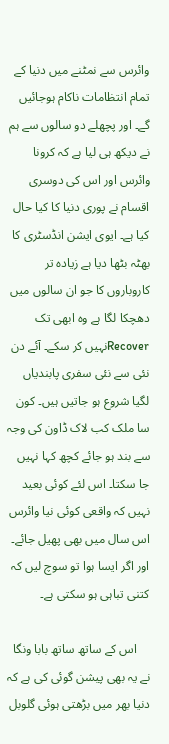وائرس سے نمٹنے میں دنیا کے تمام انتظامات ناکام ہوجائیں گے۔ اور پچھلے دو سالوں سے ہم نے دیکھ ہی لیا ہے کہ کرونا وائرس اور اس کی دوسری اقسام نے پوری دنیا کا کیا حال کیا ہے۔ ایوی ایشن انڈسٹری کا بھٹہ بٹھا دیا ہے زیادہ تر کاروباروں کا جو ان سالوں میں دھچکا لگا ہے وہ ابھی تک Recoverنہیں کر سکے۔ آئے دن نئی سے نئی سفری پابندیاں لگیا شروع ہو جاتیں ہیں۔ کون سا ملک کب لاک ڈاون کی وجہ سے بند ہو جائے کچھ کہا نہیں جا سکتا۔ اس لئے کوئی بعید نہیں کہ واقعی کوئی نیا وائرس اس سال میں بھی پھیل جائے۔ اور اگر ایسا ہوا تو سوچ لیں کہ کتنی تباہی ہو سکتی ہے۔

    اس کے ساتھ ساتھ بابا ونگا نے یہ بھی پیشن گوئی کی ہے کہ دنیا بھر میں بڑھتی ہوئی گلوبل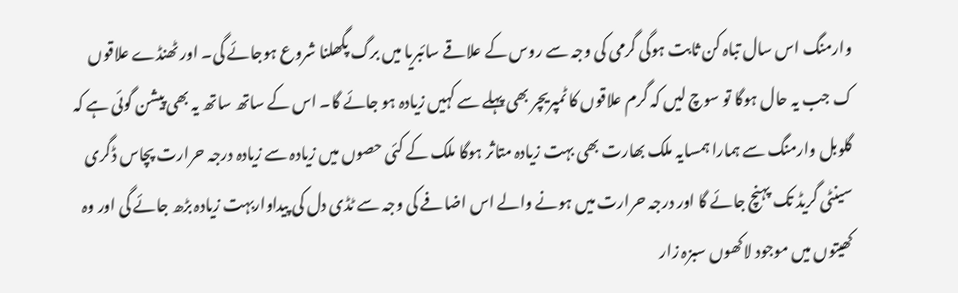وارمنگ اس سال تباہ کن ثابت ہوگی گرمی کی وجہ سے روس کے علاقے سائبریا میں برگ پگھلنا شروع ہوجائے گی۔ اور ٹھنڈے علاقوں ک جب یہ حال ہوگا تو سوچ لیں کہ گرم علاقوں کا ٹمپریچر بھی پہلے سے کہیں زیادہ ہو جائے گا۔ اس کے ساتھ ساتھ یہ بھی پیشن گوئی ہے کہ گلوبل وارمنگ سے ہمارا ہمسایہ ملک بھارت بھی بہت زیادہ متاثر ہوگا ملک کے کئی حصوں میں زیادہ سے زیادہ درجہ حرارت پچاس ڈگری سینٹی گریڈ تک پہنچ جائے گا اور درجہ حرارت میں ہونے والے اس اضافے کی وجہ سے ٹڈی دل کی پیداواربہت زیادہ بڑھ جائے گی اور وہ کھیتوں میں موجود لاکھوں سبزہ زار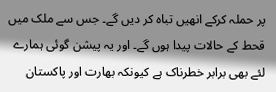پر حملہ کرکے انھیں تباہ کر دیں گے۔ جس سے ملک میں قحط کے حالات پیدا ہوں گے۔ اور یہ پیشن گوئی ہمارے لئے بھی برابر خطرناک ہے کیونکہ بھارت اور پاکستان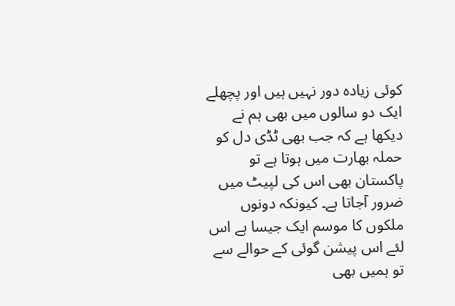کوئی زیادہ دور نہیں ہیں اور پچھلے ایک دو سالوں میں بھی ہم نے دیکھا ہے کہ جب بھی ٹڈی دل کو حملہ بھارت میں ہوتا ہے تو پاکستان بھی اس کی لپیٹ میں ضرور آجاتا ہے۔ کیونکہ دونوں ملکوں کا موسم ایک جیسا ہے اس لئے اس پیشن گوئی کے حوالے سے تو ہمیں بھی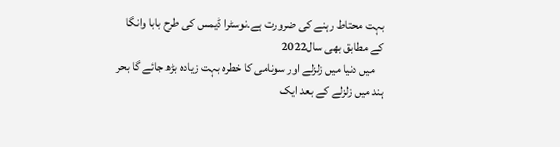بہت محتاط رہنے کی ضرورت ہے۔نوسٹرا ڈیمس کی طرح بابا وانگا کے مطابق بھی سال2022
    میں دنیا میں زلزلے اور سونامی کا خطرہ بہت زیادہ بڑھ جائے گا بحر ہند میں زلزلے کے بعد ایک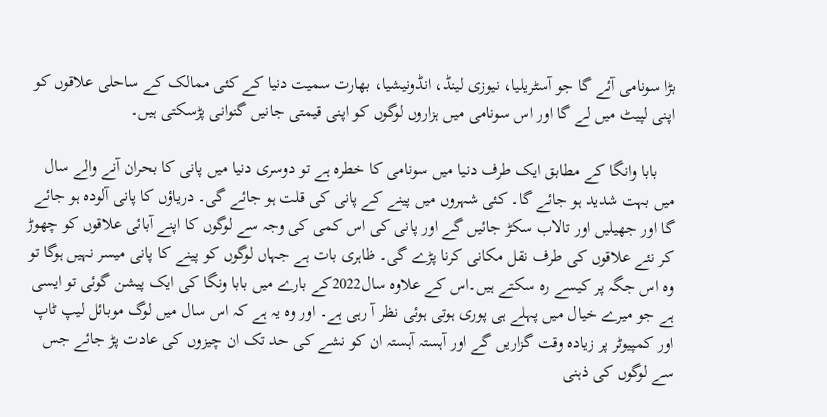بڑا سونامی آئے گا جو آسٹریلیا، نیوزی لینڈ، انڈونیشیا، بھارت سمیت دنیا کے کئی ممالک کے ساحلی علاقوں کو اپنی لپیٹ میں لے گا اور اس سونامی میں ہزاروں لوگوں کو اپنی قیمتی جانیں گنوانی پڑسکتی ہیں۔

    بابا وانگا کے مطابق ایک طرف دنیا میں سونامی کا خطرہ ہے تو دوسری دنیا میں پانی کا بحران آنے والے سال میں بہت شدید ہو جائے گا۔ کئی شہروں میں پینے کے پانی کی قلت ہو جائے گی۔ دریاؤں کا پانی آلودہ ہو جائے گا اور جھیلیں اور تالاب سکڑ جائیں گے اور پانی کی اس کمی کی وجہ سے لوگوں کا اپنے آبائی علاقوں کو چھوڑ کر نئے علاقوں کی طرف نقل مکانی کرنا پڑے گی۔ ظاہری بات ہے جہاں لوگوں کو پینے کا پانی میسر نہیں ہوگا تو وہ اس جگہ پر کیسے رہ سکتے ہیں۔اس کے علاوہ سال2022کے بارے میں بابا ونگا کی ایک پیشن گوئی تو ایسی ہے جو میرے خیال میں پہلے ہی پوری ہوتی ہوئی نظر آ رہی ہے۔ اور وہ یہ ہے کہ اس سال میں لوگ موبائل لیپ ٹاپ اور کمپیوٹر پر زیادہ وقت گزاریں گے اور آہستہ آہستہ ان کو نشے کی حد تک ان چیزوں کی عادت پڑ جائے جس سے لوگوں کی ذہنی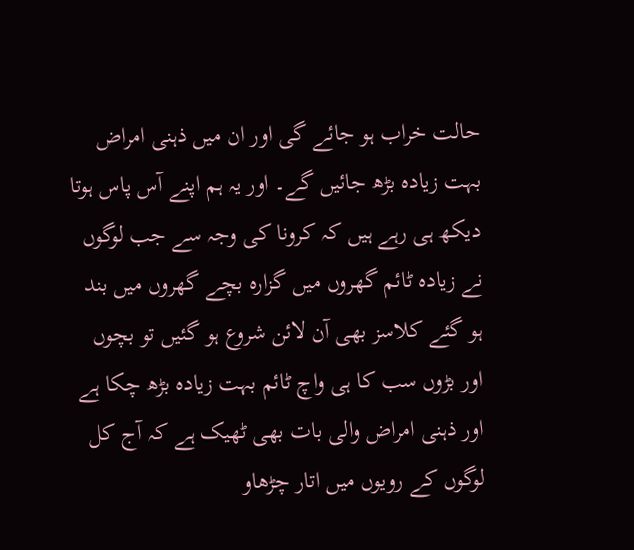حالت خراب ہو جائے گی اور ان میں ذہنی امراض بہت زیادہ بڑھ جائیں گے۔ اور یہ ہم اپنے آس پاس ہوتا دیکھ ہی رہے ہیں کہ کرونا کی وجہ سے جب لوگوں نے زیادہ ٹائم گھروں میں گزارہ بچے گھروں میں بند ہو گئے کلاسز بھی آن لائن شروع ہو گئیں تو بچوں اور بڑوں سب کا ہی واچ ٹائم بہت زیادہ بڑھ چکا ہے اور ذہنی امراض والی بات بھی ٹھیک ہے کہ آج کل لوگوں کے رویوں میں اتار چڑھاو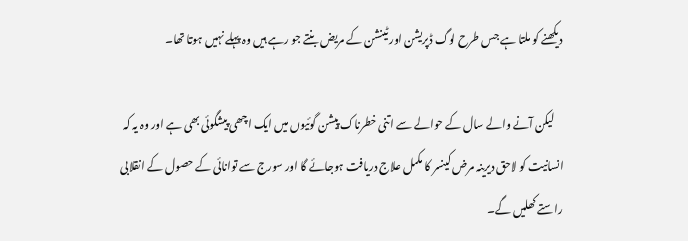دیکھنے کو ملتا ہے جس طرح لوگ ڈپریشن اور ٹینشن کے مریض بنتے جو رہے ہیں وہ پہلے نہیں ہوتا تھا۔

    لیکن آنے والے سال کے حوالے سے اتنی خطرناک پیشن گوئیوں میں ایک اچھی پیشگوئی بھی ہے اور وہ یہ کہ انسانیت کو لاحق دیرینہ مرض کینسر کا مکمل علاج دریافت ہوجائے گا اور سورج سے توانائی کے حصول کے انقلابی راستے کھلیں گے۔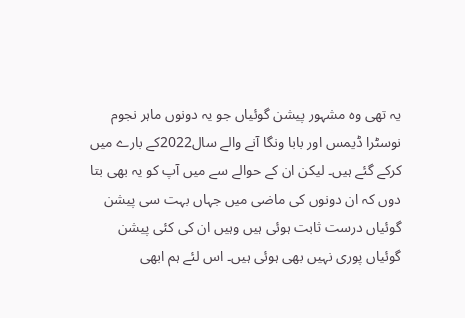یہ تھی وہ مشہور پیشن گوئیاں جو یہ دونوں ماہر نجوم نوسٹرا ڈیمس اور بابا ونگا آنے والے سال2022کے بارے میں کرکے گئے ہیں۔ لیکن ان کے حوالے سے میں آپ کو یہ بھی بتا دوں کہ ان دونوں کی ماضی میں جہاں بہت سی پیشن گوئیاں درست ثابت ہوئی ہیں وہیں ان کی کئی پیشن گوئیاں پوری نہیں بھی ہوئی ہیں۔ اس لئے ہم ابھی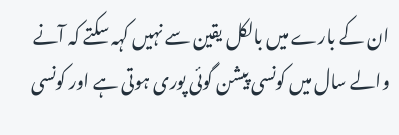ان کے بارے میں بالکل یقین سے نہیں کہہ سکتے کہ آنے والے سال میں کونسی پیشن گوئی پوری ہوتی ہے اور کونسی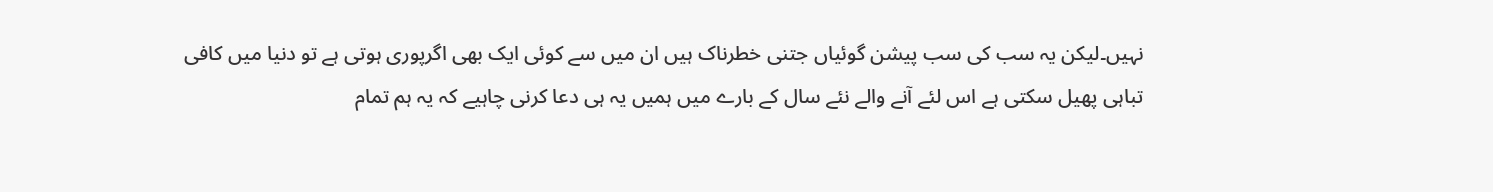نہیں۔لیکن یہ سب کی سب پیشن گوئیاں جتنی خطرناک ہیں ان میں سے کوئی ایک بھی اگرپوری ہوتی ہے تو دنیا میں کافی تباہی پھیل سکتی ہے اس لئے آنے والے نئے سال کے بارے میں ہمیں یہ ہی دعا کرنی چاہیے کہ یہ ہم تمام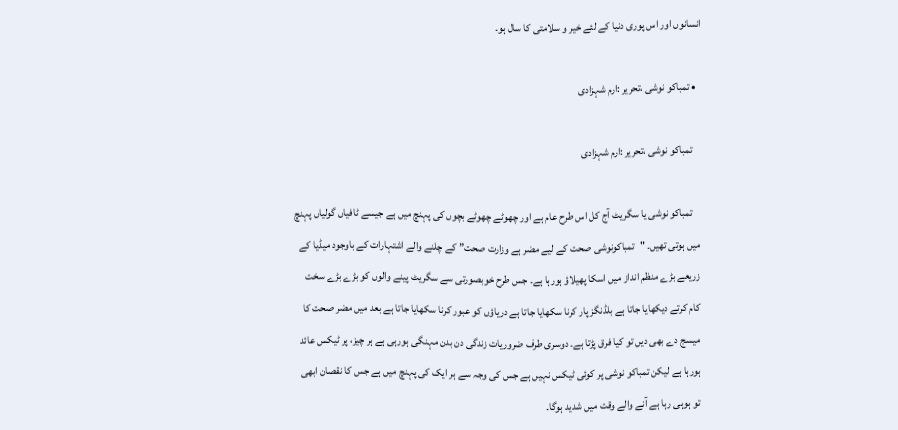انسانوں اور اس پوری دنیا کے لئے خیر و سلامتی کا سال ہو۔

  • تمباکو نوشی ،تحریر :ارم شہزادی

    تمباکو نوشی ،تحریر :ارم شہزادی

    تمباکو نوشی یا سگریٹ آج کل اس طرح عام ہے اور چھوٹے چھوٹے بچوں کی پہنچ میں ہے جیسے ٹافیاں گولیاں پہنچ میں ہوتی تھیں۔ "تمباکونوشی صحت کے لیے مضر ہے وزارت صحت” کے چلنے والے اشتہارات کے باوجود میڈیا کے زریعے بڑے منظم انداز میں اسکا پھیلاؤ ہورہا ہے۔ جس طرح خوبصورتی سے سگریٹ پینے والوں کو بڑے بڑے سخت کام کرتے دیکھایا جاتا ہے بلڈنگز پار کرنا سکھایا جاتا ہے دریاؤں کو عبور کرنا سکھایا جاتا ہے بعد میں مضر صحت کا میسج دے بھی دیں تو کیا فرق پڑتا ہے۔ دوسری طرف ضروریات زندگی دن بدن مہنگی ہورہی ہے ہر چیز، پر ٹیکس عائد ہورہا ہے لیکن تمباکو نوشی پر کوئی ٹیکس نہیں ہے جس کی وجہ سے ہر ایک کی پہنچ میں ہے جس کا نقصان ابھی تو ہوہی رہا ہے آنے والے وقت میں شدید ہوگا۔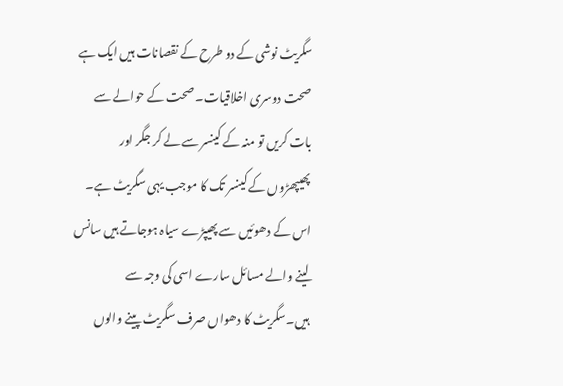سگریٹ نوشی کے دو طرح کے نقصانات ہیں ایک ہے صحت دوسری اخلاقیات۔ صحت کے حوالے سے بات کریں تو منہ کے کینسر سے لے کر جگر اور پھیپھڑوں کے کینسر تک کا موجب یہی سگریٹ ہے۔ اس کے دھوئیں سے پھیپڑے سیاہ ہوجاتے ہیں سانس لینے والے مسائل سارے اسی کی وجہ سے ہیں۔سگریٹ کا دھواں صرف سگریٹ پینے والوں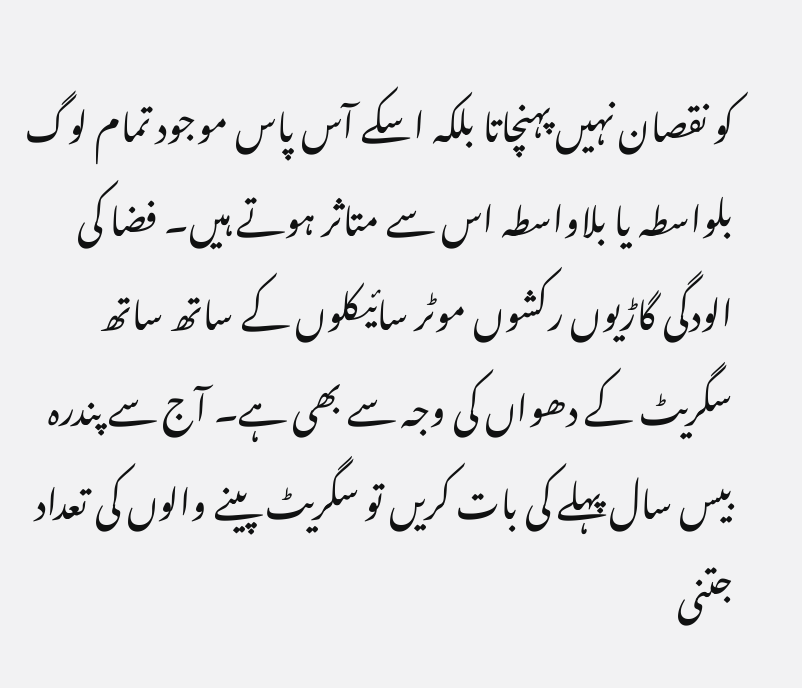کو نقصان نہیں پہنچاتا بلکہ اسکے آس پاس موجود تمام لوگ بلواسطہ یا بلاواسطہ اس سے متاثر ہوتے ہیں۔ فضا کی الودگی گاڑیوں رکشوں موٹر سائیکلوں کے ساتھ ساتھ سگریٹ کے دھواں کی وجہ سے بھی ہے۔ آج سے پندرہ بیس سال پہلے کی بات کریں تو سگریٹ پینے والوں کی تعداد جتنی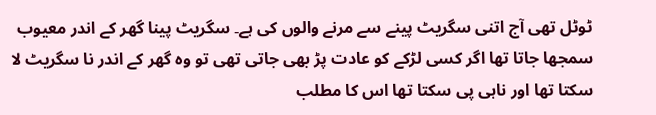ٹوٹل تھی آج اتنی سگریٹ پینے سے مرنے والوں کی ہے۔ سگریٹ پینا گھر کے اندر معیوب سمجھا جاتا تھا اگر کسی لڑکے کو عادت پڑ بھی جاتی تھی تو وہ گھر کے اندر نا سگریٹ لا سکتا تھا اور ناہی پی سکتا تھا اس کا مطلب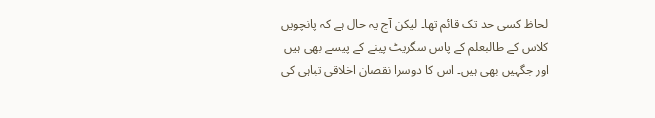لحاظ کسی حد تک قائم تھا۔ لیکن آج یہ حال ہے کہ پانچویں کلاس کے طالبعلم کے پاس سگریٹ پینے کے پیسے بھی ہیں اور جگہیں بھی ہیں۔ اس کا دوسرا نقصان اخلاقی تباہی کی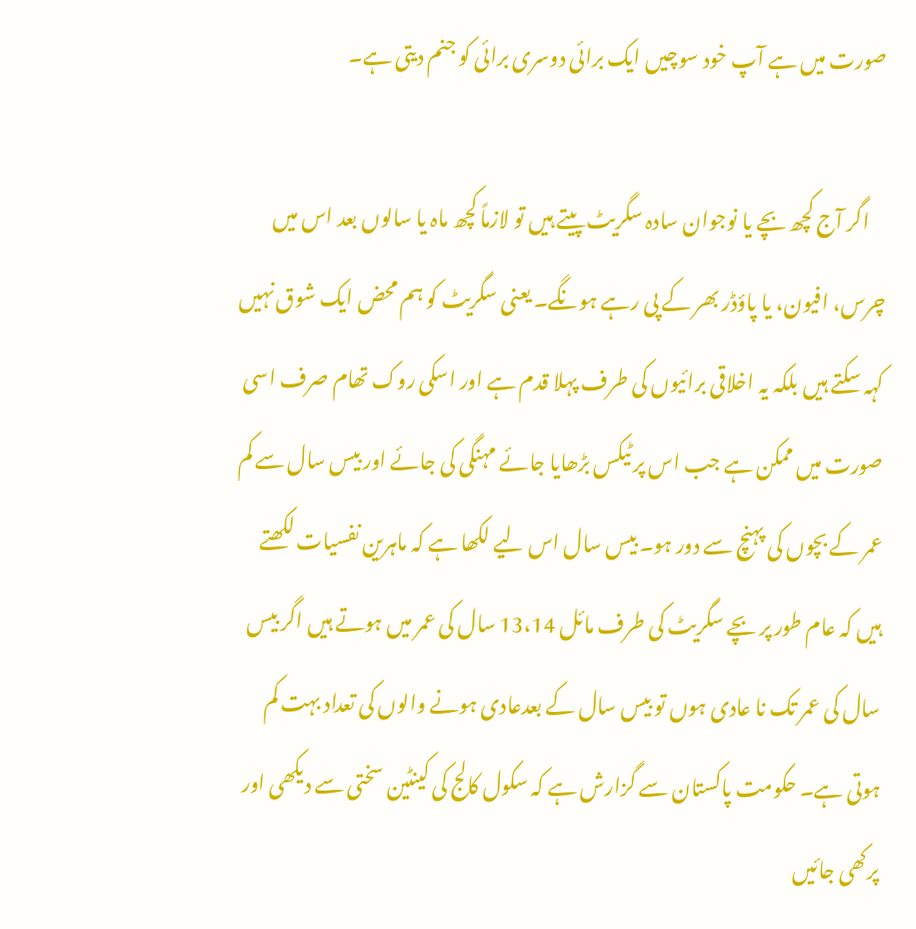صورت میں ہے آپ خود سوچیں ایک برائی دوسری برائی کو جنم دیتی ہے۔

    اگر آج کچھ بچے یا نوجوان سادہ سگریٹ پیتے ہیں تو لازماً کچھ ماہ یا سالوں بعد اس میں چرس، افیون، یا پاؤڈر بھر کے پی رہے ہونگے۔ یعنی سگریٹ کو ہم محض ایک شوق نہیں کہہ سکتے ہیں بلکہ یہ اخلاقی برائیوں کی طرف پہلا قدم ہے اور اسکی روک تھام صرف اسی صورت میں ممکن ہے جب اس پر ٹیکس بڑھایا جائے مہنگی کی جائے اور بیس سال سے کم عمر کے بچوں کی پہنچ سے دور ہو۔ بیس سال اس لیے لکھا ہے کہ ماہرین نفسیات لکھتے ہیں کہ عام طور پر بچے سگریٹ کی طرف مائل 13،14 سال کی عمر میں ہوتے ہیں اگر بیس سال کی عمر تک نا عادی ہوں تو بیس سال کے بعدعادی ہونے والوں کی تعداد بہت کم ہوتی ہے۔ حکومت پاکستان سے گزارش ہے کہ سکول کالج کی کینٹین سختی سے دیکھی اور پرکھی جائیں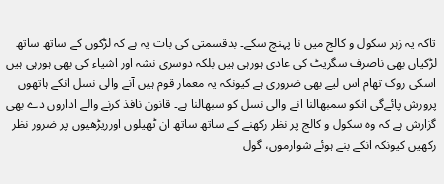تاکہ یہ زہر سکول و کالج میں نا پہنچ سکے۔ بدقسمتی کی بات یہ ہے کہ لڑکوں کے ساتھ ساتھ لڑکیاں بھی ناصرف سگریٹ کی عادی ہورہی ہیں بلکہ دوسری نشہ اور اشیاء کی بھی ہورہی ہیں اسکی روک تھام اس لیے بھی ضروری ہے کیونکہ یہ معمار قوم ہیں آنے والی نسل انکے ہاتھوں پرورش پائےگی انکو سمبھالنا انے والی نسل کو سبھالنا ہے۔ قانون نافذ کرنے والے اداروں دے بھی گزارش ہے کہ وہ سکول و کالج پر نظر رکھنے کے ساتھ ساتھ ان ٹھیلوں اورریڑھیوں پر ضرور نظر رکھیں کیونکہ انکے بنے ہوئے شوارموں، گول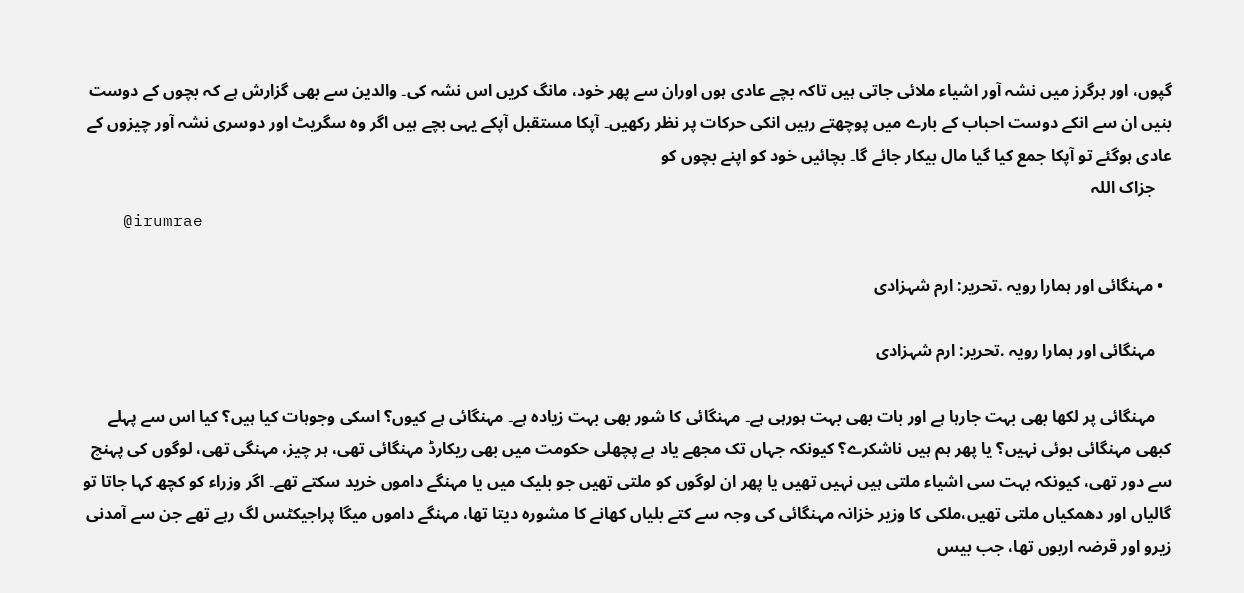گپوں، اور برگرز میں نشہ آور اشیاء ملائی جاتی ہیں تاکہ بچے عادی ہوں اوران سے پھر خود، مانگ کریں اس نشہ کی۔ والدین سے بھی گزارش ہے کہ بچوں کے دوست بنیں ان سے انکے دوست احباب کے بارے میں پوچھتے رہیں انکی حرکات پر نظر رکھیں۔ آپکا مستقبل آپکے یہی بچے ہیں اگر وہ سگریٹ اور دوسری نشہ آور چیزوں کے عادی ہوگئے تو آپکا جمع کیا گیا مال بیکار جائے گا۔ بچائیں خود کو اپنے بچوں کو
    جزاک اللہ
    @irumrae

  • مہنگائی اور ہمارا رویہ .تحریر: ارم شہزادی

    مہنگائی اور ہمارا رویہ .تحریر: ارم شہزادی

    مہنگائی پر لکھا بھی بہت جارہا ہے اور بات بھی بہت ہورہی ہے۔ مہنگائی کا شور بھی بہت زیادہ ہے۔ مہنگائی ہے کیوں؟ اسکی وجوہات کیا ہیں؟ کیا اس سے پہلے کبھی مہنگائی ہوئی نہیں؟ یا پھر ہم ہیں ناشکرے؟ کیونکہ جہاں تک مجھے یاد ہے پچھلی حکومت میں بھی ریکارڈ مہنگائی تھی، ہر چیز، مہنگی تھی، لوگوں کی پہنچ سے دور تھی، کیونکہ بہت سی اشیاء ملتی ہیں نہیں تھیں یا پھر ان لوگوں کو ملتی تھیں جو بلیک میں یا مہنگے داموں خرید سکتے تھے۔ اگر وزراء کو کچھ کہا جاتا تو گالیاں اور دھمکیاں ملتی تھیں،ملکی کا وزیر خزانہ مہنگائی کی وجہ سے کتے بلیاں کھانے کا مشورہ دیتا تھا، مہنگے داموں میگا پراجیکٹس لگ رہے تھے جن سے آمدنی زیرو اور قرضہ اربوں تھا، جب بیس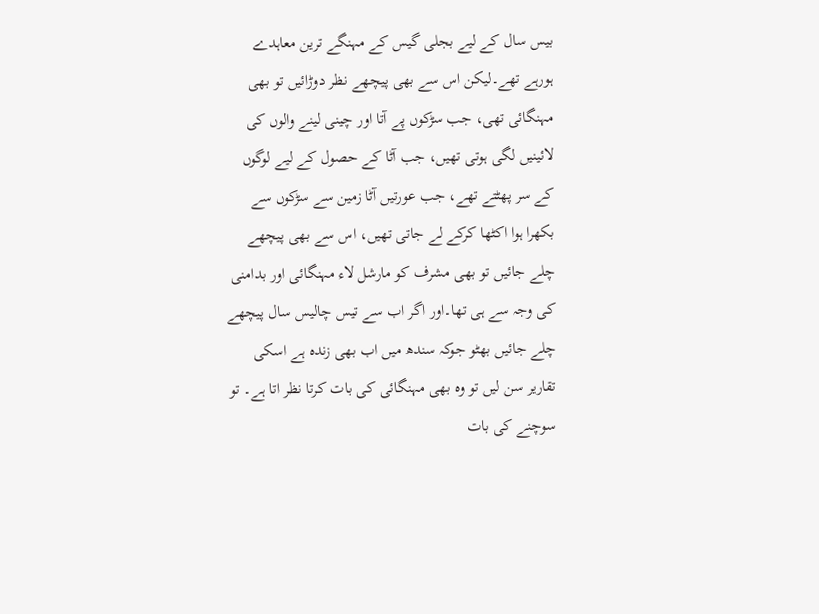بیس سال کے لیے بجلی گیس کے مہنگے ترین معاہدے ہورہے تھے۔لیکن اس سے بھی پیچھے نظر دوڑائیں تو بھی مہنگائی تھی، جب سڑکوں پے آتا اور چینی لینے والوں کی لائینیں لگی ہوتی تھیں، جب آٹا کے حصول کے لیے لوگوں کے سر پھٹتے تھے، جب عورتیں آٹا زمین سے سڑکوں سے بکھرا ہوا اکٹھا کرکے لے جاتی تھیں، اس سے بھی پیچھے چلے جائیں تو بھی مشرف کو مارشل لاء مہنگائی اور بدامنی کی وجہ سے ہی تھا۔اور اگر اب سے تیس چالیس سال پیچھے چلے جائیں بھٹو جوکہ سندھ میں اب بھی زندہ ہے اسکی تقاریر سن لیں تو وہ بھی مہنگائی کی بات کرتا نظر اتا ہے۔ تو سوچنے کی بات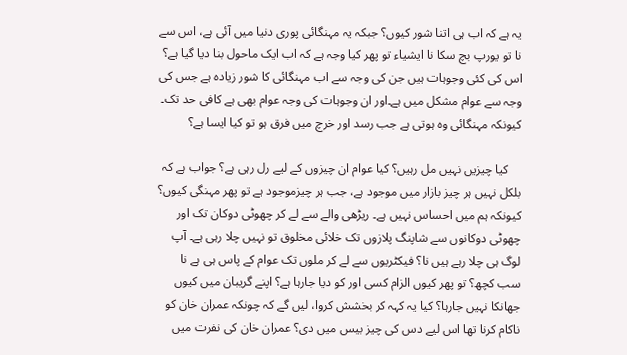یہ ہے کہ اب ہی اتنا شور کیوں؟ جبکہ یہ مہنگائی پوری دنیا میں آئی ہے، اس سے نا تو یورپ بچ سکا نا ایشیاء تو پھر کیا وجہ ہے کہ اب ایک ماحول بنا دیا گیا ہے؟ اس کی کئی وجوہات ہیں جن کی وجہ سے اب مہنگائی کا شور زیادہ ہے جس کی وجہ سے عوام مشکل میں ہے۔اور ان وجوہات کی وجہ عوام بھی ہے کافی حد تک۔ کیونکہ مہنگائی وہ ہوتی ہے جب رسد اور خرچ میں فرق ہو تو کیا ایسا ہے؟

    کیا چیزیں نہیں مل رہیں؟ کیا عوام ان چیزوں کے لیے رل رہی ہے؟ جواب ہے کہ بلکل نہیں ہر چیز بازار میں موجود ہے، جب ہر چیزموجود ہے تو پھر مہنگی کیوں؟ کیونکہ ہم میں احساس نہیں ہے۔ ریڑھی والے سے لے کر چھوٹی دوکان تک اور چھوٹی دوکانوں سے شاپنگ پلازوں تک خلائی مخلوق تو نہیں چلا رہی ہے۔ آپ لوگ ہی چلا رہے ہیں نا؟ فیکٹریوں سے لے کر ملوں تک عوام کے پاس ہی ہے نا سب کچھ؟ تو پھر کیوں الزام کسی اور کو دیا جارہا ہے؟ اپنے گریبان میں کیوں جھانکا نہیں جارہا؟ کیا یہ کہہ کر بخشش کروا، لیں گے کہ چونکہ عمران خان کو ناکام کرنا تھا اس لیے دس کی چیز بیس میں دی؟ عمران خان کی نفرت میں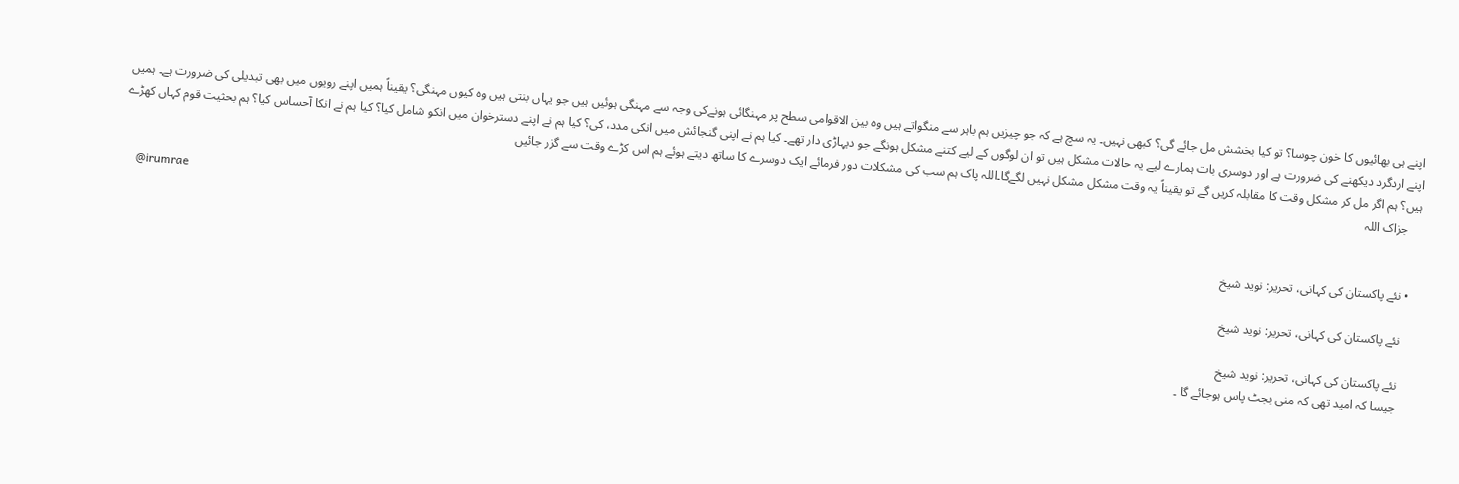اپنے ہی بھائیوں کا خون چوسا؟ تو کیا بخشش مل جائے گی؟ کبھی نہیں۔ یہ سچ ہے کہ جو چیزیں ہم باہر سے منگواتے ہیں وہ بین الاقوامی سطح پر مہنگائی ہونےکی وجہ سے مہنگی ہوئیں ہیں جو یہاں بنتی ہیں وہ کیوں مہنگی؟ یقیناً ہمیں اپنے رویوں میں بھی تبدیلی کی ضرورت ہے۔ ہمیں اپنے اردگرد دیکھنے کی ضرورت ہے اور دوسری بات ہمارے لیے یہ حالات مشکل ہیں تو ان لوگوں کے لیے کتنے مشکل ہونگے جو دیہاڑی دار تھے۔ کیا ہم نے اپنی گنجائش میں انکی مدد، کی؟ کیا ہم نے اپنے دسترخوان میں انکو شامل کیا؟ کیا ہم نے انکا آحساس کیا؟ ہم بحثیت قوم کہاں کھڑے ہیں؟ ہم اگر مل کر مشکل وقت کا مقابلہ کریں گے تو یقیناً یہ وقت مشکل مشکل نہیں لگےگا۔اللہ پاک ہم سب کی مشکلات دور فرمائے ایک دوسرے کا ساتھ دیتے ہوئے ہم اس کڑے وقت سے گزر جائیں
    جزاک اللہ
    @irumrae

  • نئے پاکستان کی کہانی، تحریر: نوید شیخ

    نئے پاکستان کی کہانی، تحریر: نوید شیخ

    نئے پاکستان کی کہانی، تحریر: نوید شیخ
    جیسا کہ امید تھی کہ منی بجٹ پاس ہوجائے گا ۔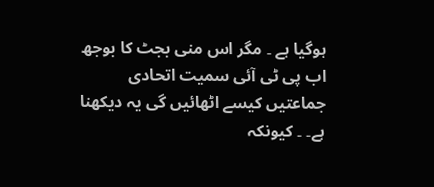ہوگیا ہے ۔ مگر اس منی بجٹ کا بوجھ اب پی ٹی آئی سمیت اتحادی جماعتیں کیسے اٹھائیں گی یہ دیکھنا ہے۔ ۔ کیونکہ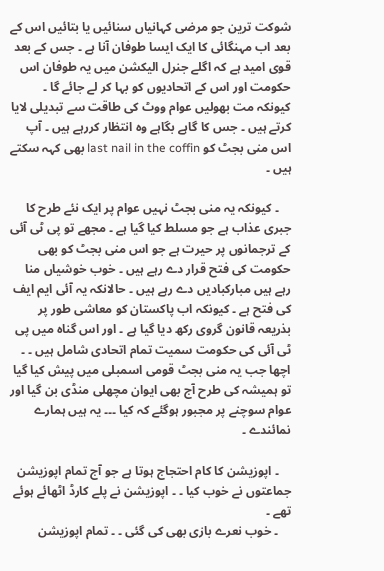شوکت ترین جو مرضی کہانیاں سنائیں یا بتائیں اس کے بعد اب مہنگائی کا ایک ایسا طوفان آنا ہے ۔ جس کے بعد قوی امید ہے کہ اگلے جنرل الیکشن میں یہ طوفان اس حکومت اور اس کے اتحادیوں کو بہا کر لے جائے گا ۔ کیونکہ مت بھولیں عوام ووٹ کی طاقت سے تبدیلی لایا کرتے ہیں ۔ جس کا گاہے بگاہے وہ انتظار کررہے ہیں ۔ آپ اس منی بجٹ کو last nail in the coffin بھی کہہ سکتے ہیں ۔

    ۔ کیونکہ یہ منی بجٹ نہیں عوام پر ایک نئے طرح کا جبری عذاب ہے جو مسلط کیا گیا ہے ۔ مجھے تو پی ٹی آئی کے ترجمانوں پر حیرت ہے جو اس منی بجٹ کو بھی حکومت کی فتح قرار دے رہے ہیں ۔ خوب خوشیاں منا رہے ہیں مبارکبادیں دے رہے ہیں ۔ حالانکہ یہ آئی ایم ایف کی فتح ہے ۔ کیونکہ اب پاکستان کو معاشی طور پر بذریعہ قانون گروی رکھ دیا گیا ہے ۔ اور اس گناہ میں پی ٹی آئی کی حکومت سمیت تمام اتحادی شامل ہیں ۔ ۔ اچھا جب یہ منی بجٹ قومی اسمبلی میں پیش کیا گیا تو ہمیشہ کی طرح آج بھی ایوان مچھلی منڈی بن گیا اور عوام سوچنے پر مجبور ہوگئے کہ کیا ۔۔۔ یہ ہیں ہمارے نمائندے ۔

    ۔ اپوزیشن کا کام احتجاج ہوتا ہے جو آج تمام اپوزیشن جماعتوں نے خوب کیا ۔ ۔ اپوزیشن نے پلے کارڈ اٹھائے ہوئے تھے ۔
    ۔ خوب نعرے بازی بھی کی گئی ۔ ۔ تمام اپوزیشن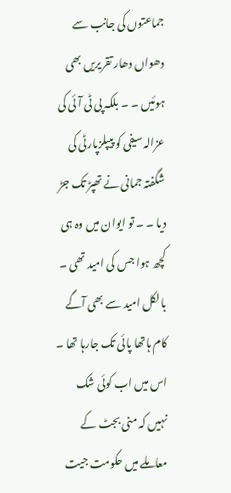جماعتوں کی جانب سے دھواں دھار تقریریں بھی ہوئیں ۔ ۔ بلکہ پی ٹی آئی کی عزالہ سیفی کو پیپلزپارٹی کی شگفتہ جمانی نے تھپڑ تک جڑ دیا ۔ ۔ تو ایوان میں وہ ہی کچھ ہوا جس کی امید تھی ۔ بالکل امید سے بھی آگے کام ہاتھا پائی تک جارہا تھا ۔ اس میں اب کوئی شک نہیں کہ منی بجٹ کے معاملے میں حکومت جیت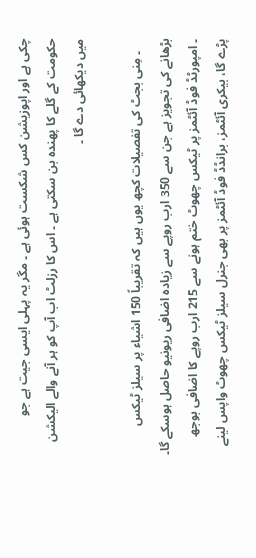چکی ہے اور اپوزیشن کس شکست ہوئی ہے ۔ مگر یہ پہلی ایسی جیت ہے جو حکومت کے گلے کا پھندہ بن سکتی ہے ۔ اس کا رزلٹ اب آپ کو ہر آنے والے الیکشن میں دیکھائی دے گا ۔

    ۔ مِنی بجٹ کی تفصیلات کچھ یوں ہیں کہ تقریباً 150 اشیاء پر سیلز ٹیکس بڑھانے کی تجویز ہے جن سے 350 ارب روپے سے زیادہ اضافی ریونیو حاصل ہوسکے گا۔ ۔ امپورٹڈ فوڈ آئٹمز پر ٹیکس چھوٹ ختم ہونے سے 215 ارب روپے کا اضافی بوجھ پڑے گا، بیکری آئٹمز، برانڈڈ فوڈ آئٹمز پر بھی جنرل سیلز ٹیکس چھوٹ واپس لینے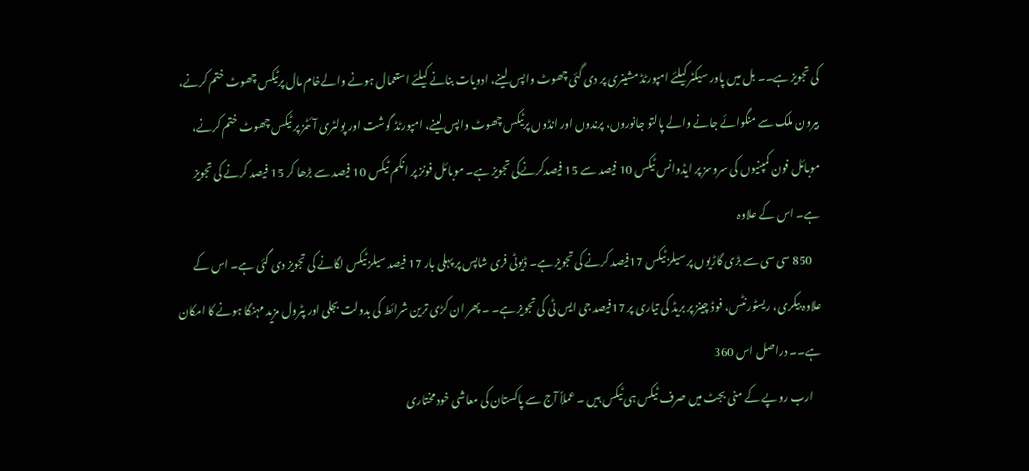کی تجویز ہے۔۔ بل میں پاور سیکٹر کیلئے امپورٹڈ مشینری پر دی گئی چھوٹ واپس لینے، ادویات بنانے کیلئے استعمال ہونے والےخام مال پرٹیکس چھوٹ ختم کرنے، بیرون ملک سے منگوائے جانے والے پالتو جانوروں، پرندوں اور انڈوں پرٹیکس چھوٹ واپس لینے، امپورٹڈ گوشت اور پولٹری آئٹمز پر ٹیکس چھوٹ ختم کرنے، موبائل فون کمپنیوں کی سروسز پر ایڈوانس ٹیکس 10 فیصد سے 15 فیصدکرنےکی تجویز ہے۔ موبائل فونز پر انکم ٹیکس 10 فیصد سے بڑھا کر 15 فیصد کرنے کی تجویز ہے۔ اس کے علاوہ
    850 سی سی سے بڑی گاڑیوں پر سیلز ٹیکس 17فیصد کرنے کی تجویز ہے۔ ڈیوٹی فری شاپس پر پہلی بار 17 فیصد سیلز ٹیکس لگانے کی تجویز دی گئی ہے۔ اس کے علاوہ بیکری، ریسٹورنٹس، فوڈ چینز پر بریڈ کی تیاری پر 17فیصد جی ایس ٹی کی تجویز ہے۔ ۔ پھر ان کڑی ترین شرائط کی بدولت بجلی اور پٹرول مزید مہنگا ہونے کا امکان ہے۔۔ دراصل اس 360
    ارب روپے کے منی بجٹ میں صرف ٹیکس ہی ٹیکس ہیں ۔ عملاً آج سے پاکستان کی معاشی خود مختاری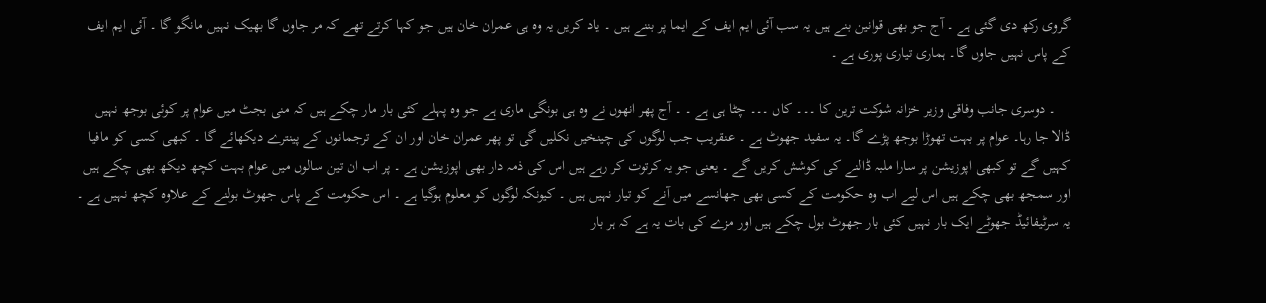گروی رکھ دی گئی ہے ۔ آج جو بھی قوانین بنے ہیں یہ سب آئی ایم ایف کے ایما پر بننے ہیں ۔ یاد کریں یہ وہ ہی عمران خان ہیں جو کہا کرتے تھے کہ مر جاوں گا بھیک نہیں مانگو گا ۔ آئی ایم ایف کے پاس نہیں جاوں گا۔ ہماری تیاری پوری ہے ۔

    ۔ دوسری جانب وفاقی وزیر خزانہ شوکت ترین کا ۔۔۔ کاں ۔۔۔ چٹا ہی ہے ۔ ۔ آج پھر انھوں نے وہ ہی بونگی ماری ہے جو وہ پہلے کئی بار مار چکے ہیں کہ منی بجٹ میں عوام پر کوئی بوجھ نہیں ڈالا جا رہا۔ عوام پر بہت تھوڑا بوجھ پڑے گا۔ یہ سفید جھوٹ ہے ۔ عنقریب جب لوگوں کی چینخیں نکلیں گی تو پھر عمران خان اور ان کے ترجمانوں کے پینترے دیکھائے گا ۔ کبھی کسی کو مافیا کہیں گے تو کبھی اپوزیشن پر سارا ملبہ ڈالنے کی کوشش کریں گے ۔ یعنی جو یہ کرتوت کر رہے ہیں اس کی ذمہ دار بھی اپوزیشن ہے ۔ پر اب ان تین سالوں میں عوام بہت کچھ دیکھ بھی چکے ہیں اور سمجھ بھی چکے ہیں اس لیے اب وہ حکومت کے کسی بھی جھانسے میں آنے کو تیار نہیں ہیں ۔ کیونکہ لوگوں کو معلوم ہوگیا ہے ۔ اس حکومت کے پاس جھوٹ بولنے کے علاوہ کچھ نہیں ہے ۔ یہ سرٹیفائیڈ جھوٹے ایک بار نہیں کئی بار جھوٹ بول چکے ہیں اور مزے کی بات یہ ہے کہ ہر بار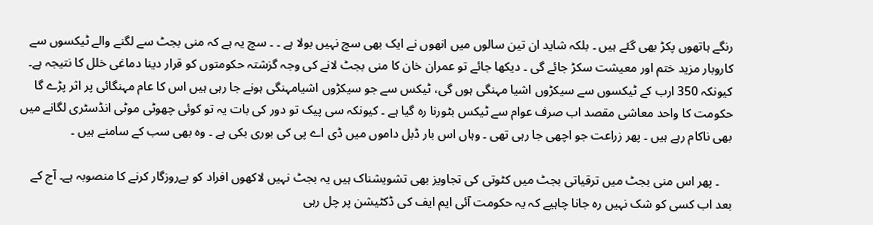رنگے ہاتھوں پکڑ بھی گئے ہیں ۔ بلکہ شاید ان تین سالوں میں انھوں نے ایک بھی سچ نہیں بولا ہے ۔ ۔ سچ یہ ہے کہ منی بجٹ سے لگنے والے ٹیکسوں سے کاروبار مزید ختم اور معیشت سکڑ جائے گی ۔ دیکھا جائے تو عمران خان کا منی بجٹ لانے کی وجہ گزشتہ حکومتوں کو قرار دینا دماغی خلل کا نتیجہ ہے۔ کیونکہ 350 ارب کے ٹیکسوں سے سیکڑوں اشیا مہنگی ہوں گی، ٹیکس سے جو سیکڑوں اشیامہنگی ہونے جا رہی ہیں اس کا عام مہنگائی پر اثر پڑے گا حکومت کا واحد معاشی مقصد اب صرف عوام سے ٹیکس بٹورنا رہ گیا ہے ۔ کیونکہ سی پیک تو دور کی بات یہ تو کوئی چھوٹی موٹی انڈسٹری لگانے میں بھی ناکام رہے ہیں ۔ پھر زراعت جو اچھی جا رہی تھی ۔ وہاں اس بار ڈبل داموں میں ڈی اے پی کی بوری بکی ہے ۔ وہ بھی سب کے سامنے ہیں ۔

    ۔ پھر اس منی بجٹ میں ترقیاتی بجٹ میں کٹوتی کی تجاویز بھی تشویشناک ہیں یہ بجٹ نہیں لاکھوں افراد کو بےروزگار کرنے کا منصوبہ ہے۔ آج کے بعد اب کسی کو شک نہیں رہ جانا چاہیے کہ یہ حکومت آئی ایم ایف کی ڈکٹیشن پر چل رہی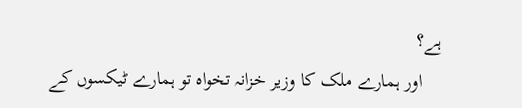ہے؟
    اور ہمارے ملک کا وزیر خزانہ تخواہ تو ہمارے ٹیکسوں کے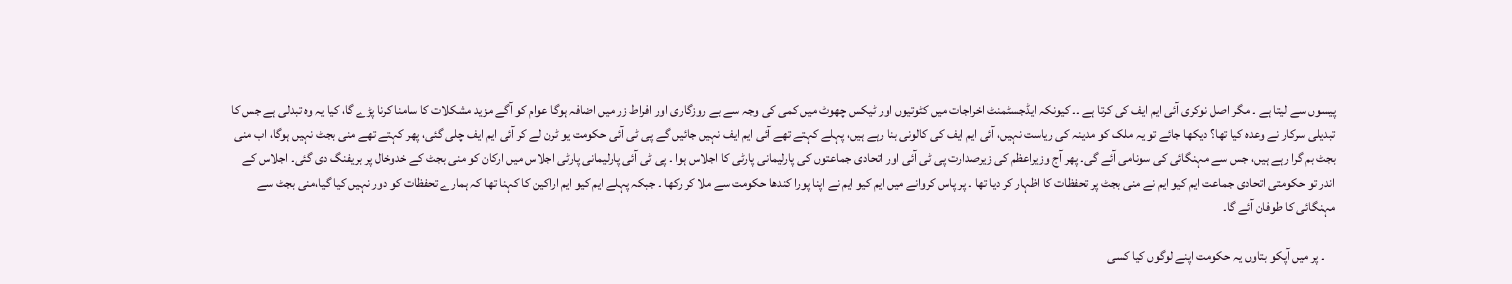پیسوں سے لیتا ہے ۔ مگر اصل نوکری آئی ایم ایف کی کرتا ہے ۔۔ کیونکہ ایڈجسٹمنٹ اخراجات میں کٹوتیوں اور ٹیکس چھوٹ میں کمی کی وجہ سے بے روزگاری اور افراط زر میں اضافہ ہوگا عوام کو آگے مزید مشکلات کا سامنا کرنا پڑے گا، کیا یہ وہ تبدلی ہے جس کا تبدیلی سرکار نے وعدہ کیا تھا؟ دیکھا جائے تو یہ ملک کو مدینہ کی ریاست نہیں، آئی ایم ایف کی کالونی بنا رہے ہیں، پہلے کہتے تھے آئی ایم ایف نہیں جائیں گے پی ٹی آئی حکومت یو ٹرن لے کر آئی ایم ایف چلی گئی، پھر کہتے تھے منی بجٹ نہیں ہوگا، اب منی بجٹ بم گرا رہے ہیں، جس سے مہنگائی کی سونامی آئے گی۔ پھر آج وزیراعظم کی زیرصدارت پی ٹی آئی اور اتحادی جماعتوں کی پارلیمانی پارٹی کا اجلاس ہوا ۔ پی ٹی آئی پارلیمانی پارٹی اجلاس میں ارکان کو منی بجٹ کے خدوخال پر بریفنگ دی گئی۔ اجلاس کے اندر تو حکومتی اتحادی جماعت ایم کیو ایم نے منی بجٹ پر تحفظات کا اظہار کر دیا تھا ۔ پر پاس کروانے میں ایم کیو ایم نے اپنا پورا کندھا حکومت سے ملا کر رکھا ۔ جبکہ پہلے ایم کیو ایم اراکین کا کہنا تھا کہ ہمارے تحفظات کو دور نہیں کیا گیا،منی بجٹ سے مہنگائی کا طوفان آئے گا۔

    ۔ پر میں آپکو بتاوں یہ حکومت اپنے لوگوں کیا کسی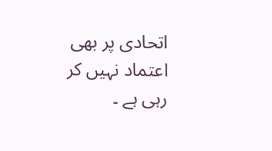اتحادی پر بھی اعتماد نہیں کر رہی ہے ۔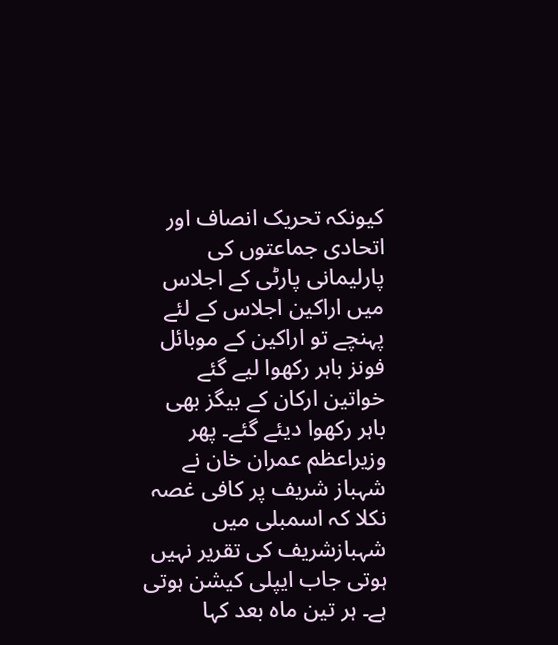کیونکہ تحریک انصاف اور اتحادی جماعتوں کی پارلیمانی پارٹی کے اجلاس میں اراکین اجلاس کے لئے پہنچے تو اراکین کے موبائل فونز باہر رکھوا لیے گئے خواتین ارکان کے بیگز بھی باہر رکھوا دیئے گئے۔ پھر وزیراعظم عمران خان نے شہباز شریف پر کافی غصہ نکلا کہ اسمبلی میں شہبازشریف کی تقریر نہیں ہوتی جاب ایپلی کیشن ہوتی ہے۔ ہر تین ماہ بعد کہا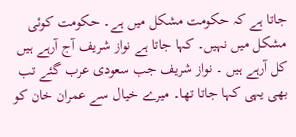جاتا ہے کہ حکومت مشکل میں ہے۔ حکومت کوئی مشکل میں نہیں۔ کہا جاتا ہے نواز شریف آج آرہے ہیں کل آرہے ہیں ۔ نواز شریف جب سعودی عرب گئے تب بھی یہی کہا جاتا تھا۔ میرے خیال سے عمران خان کو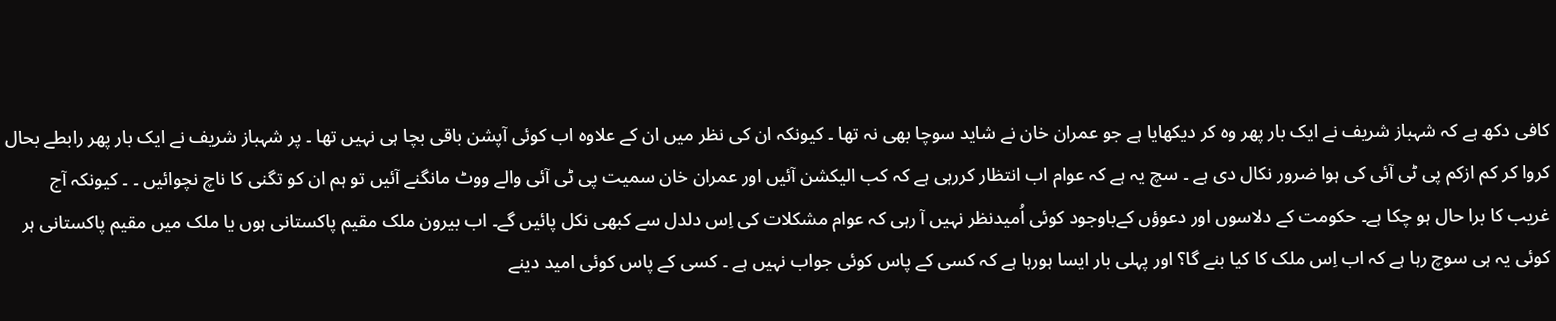کافی دکھ ہے کہ شہباز شریف نے ایک بار پھر وہ کر دیکھایا ہے جو عمران خان نے شاید سوچا بھی نہ تھا ۔ کیونکہ ان کی نظر میں ان کے علاوہ اب کوئی آپشن باقی بچا ہی نہیں تھا ۔ پر شہباز شریف نے ایک بار پھر رابطے بحال کروا کر کم ازکم پی ٹی آئی کی ہوا ضرور نکال دی ہے ۔ سچ یہ ہے کہ عوام اب انتظار کررہی ہے کہ کب الیکشن آئیں اور عمران خان سمیت پی ٹی آئی والے ووٹ مانگنے آئیں تو ہم ان کو تگنی کا ناچ نچوائیں ۔ ۔ کیونکہ آج غریب کا برا حال ہو چکا ہے۔ حکومت کے دلاسوں اور دعوؤں کےباوجود کوئی اُمیدنظر نہیں آ رہی کہ عوام مشکلات کی اِس دلدل سے کبھی نکل پائیں گے۔ اب بیرون ملک مقیم پاکستانی ہوں یا ملک میں مقیم پاکستانی ہر کوئی یہ ہی سوچ رہا ہے کہ اب اِس ملک کا کیا بنے گا؟ اور پہلی بار ایسا ہورہا ہے کہ کسی کے پاس کوئی جواب نہیں ہے ۔ کسی کے پاس کوئی امید دینے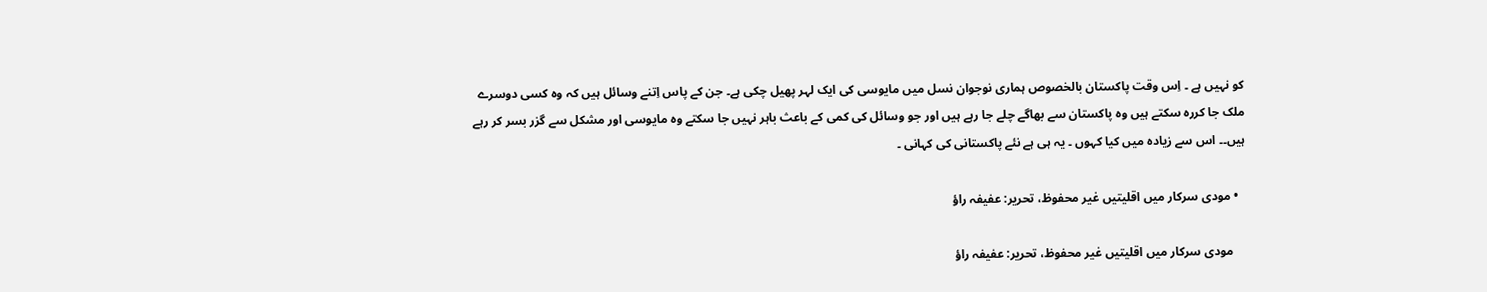کو نہیں ہے ۔ اِس وقت پاکستان بالخصوص ہماری نوجوان نسل میں مایوسی کی ایک لہر پھیل چکی ہے۔ جن کے پاس اِتنے وسائل ہیں کہ وہ کسی دوسرے ملک جا کررہ سکتے ہیں وہ پاکستان سے بھاگے چلے جا رہے ہیں اور جو وسائل کی کمی کے باعث باہر نہیں جا سکتے وہ مایوسی اور مشکل سے گزر بسر کر رہے ہیں۔۔ اس سے زیادہ میں کیا کہوں ۔ یہ ہی ہے نئے پاکستانی کی کہانی ۔

  • مودی سرکار میں اقلیتیں غیر محفوظ، تحریر: عفیفہ راؤ

    مودی سرکار میں اقلیتیں غیر محفوظ، تحریر: عفیفہ راؤ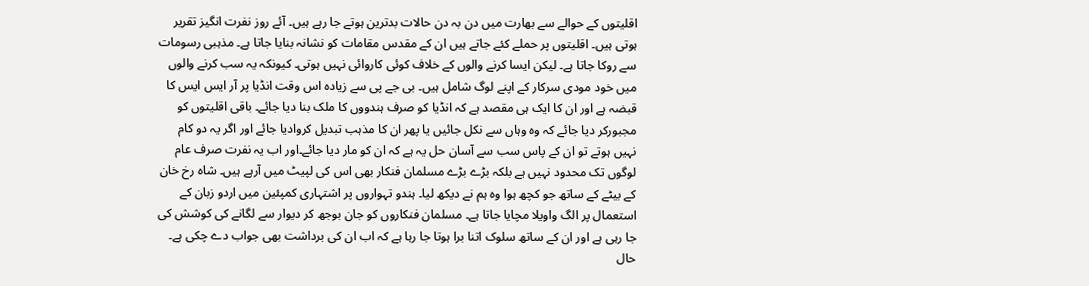اقلیتوں کے حوالے سے بھارت میں دن بہ دن حالات بدترین ہوتے جا رہے ہیں۔ آئے روز نفرت انگیز تقریر ہوتی ہیں۔ اقلیتوں پر حملے کئے جاتے ہیں ان کے مقدس مقامات کو نشانہ بنایا جاتا ہے۔ مذہبی رسومات سے روکا جاتا ہے۔ لیکن ایسا کرنے والوں کے خلاف کوئی کاروائی نہیں ہوتی۔ کیونکہ یہ سب کرنے والوں میں خود مودی سرکار کے اپنے لوگ شامل ہیں۔ بی جے پی سے زیادہ اس وقت انڈیا پر آر ایس ایس کا قبضہ ہے اور ان کا ایک ہی مقصد ہے کہ انڈیا کو صرف ہندووں کا ملک بنا دیا جائے۔ باقی اقلیتوں کو مجبورکر دیا جائے کہ وہ وہاں سے نکل جائیں یا پھر ان کا مذہب تبدیل کروادیا جائے اور اگر یہ دو کام نہیں ہوتے تو ان کے پاس سب سے آسان حل یہ ہے کہ ان کو مار دیا جائے۔اور اب یہ نفرت صرف عام لوگوں تک محدود نہیں ہے بلکہ بڑے بڑے مسلمان فنکار بھی اس کی لپیٹ میں آرہے ہیں۔ شاہ رخ خان کے بیٹے کے ساتھ جو کچھ ہوا وہ ہم نے دیکھ لیا۔ ہندو تہواروں پر اشتہاری کمپئین میں اردو زبان کے استعمال پر الگ واویلا مچایا جاتا ہے۔ مسلمان فنکاروں کو جان بوجھ کر دیوار سے لگانے کی کوشش کی جا رہی ہے اور ان کے ساتھ سلوک اتنا برا ہوتا جا رہا ہے کہ اب ان کی برداشت بھی جواب دے چکی ہے۔ حال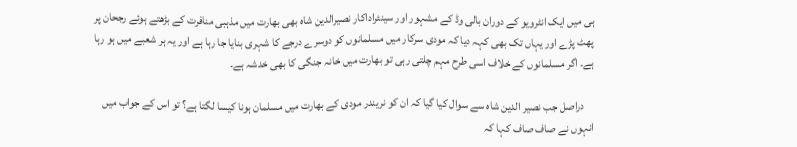ہی میں ایک انٹرویو کے دوران بالی وڈ کے مشہور اور سینئراداکار نصیرالدین شاہ بھی بھارت میں مذہبی منافرت کے بڑھتے ہوئے رجحان پر پھٹ پڑے اور یہاں تک بھی کہہ دیا کہ مودی سرکار میں مسلمانوں کو دوسرے درجے کا شہری بنایا جا رہا ہے اور یہ ہر شعبے میں ہو رہا ہے۔ اگر مسلمانوں کے خلاف اسی طرح مہم چلتی رہی تو بھارت میں خانہ جنگی کا بھی خدشہ ہے۔

    دراصل جب نصیر الدین شاہ سے سوال کیا گیا کہ ان کو نریندر مودی کے بھارت میں مسلمان ہونا کیسا لگتا ہے؟ تو اس کے جواب میں انہوں نے صاف صاف کہا کہ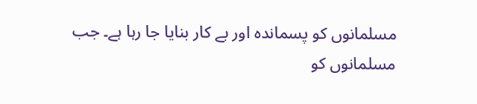مسلمانوں کو پسماندہ اور بے کار بنایا جا رہا ہے۔ جب مسلمانوں کو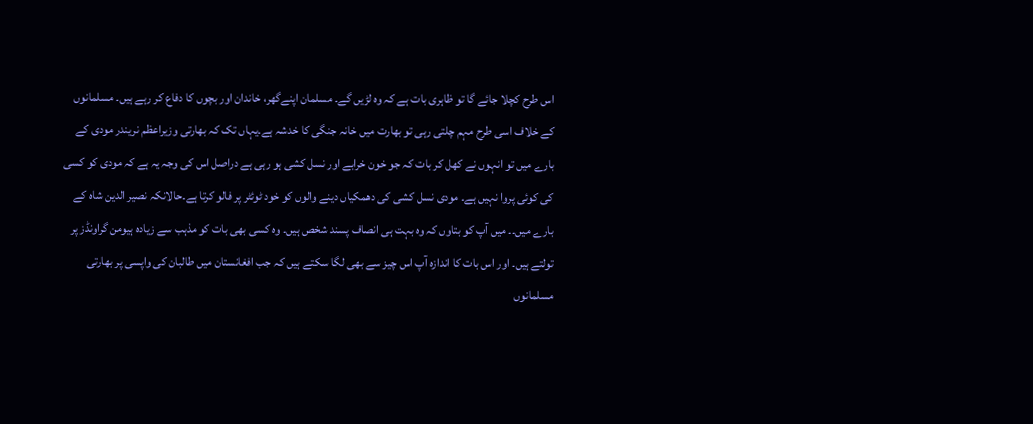اس طرح کچلا جائے گا تو ظاہری بات ہے کہ وہ لڑیں گے۔ مسلمان اپنےگھر، خاندان اور بچوں کا دفاع کر رہے ہیں۔ مسلمانوں کے خلاف اسی طرح مہم چلتی رہی تو بھارت میں خانہ جنگی کا خدشہ ہے۔یہاں تک کہ بھارتی وزیراعظم نریندر مودی کے بارے میں تو انہوں نے کھل کر بات کہ جو خون خرابے اور نسل کشی ہو رہی ہے دراصل اس کی وجہ یہ ہے کہ مودی کو کسی کی کوئی پروا نہیں ہے۔ مودی نسل کشی کی دھمکیاں دینے والوں کو خود ٹوئٹر پر فالو کرتا ہے۔حالانکہ نصیر الدین شاہ کے بارے میں۔۔ میں آپ کو بتاوں کہ وہ بہت ہی انصاف پسند شخص ہیں۔ وہ کسی بھی بات کو مذہب سے زیادہ ہیومن گراونڈز پر تولتے ہیں۔ اور اس بات کا اندازہ آپ اس چیز سے بھی لگا سکتے ہیں کہ جب افغانستان میں طالبان کی واپسی پر بھارتی مسلمانوں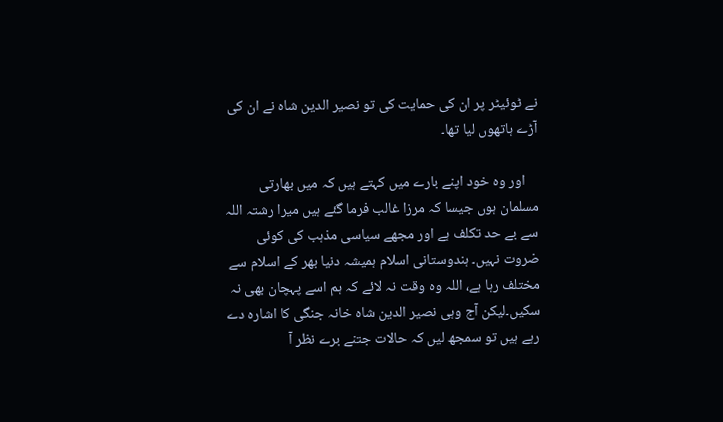نے ٹوئیٹر پر ان کی حمایت کی تو نصیر الدین شاہ نے ان کی آڑے ہاتھوں لیا تھا۔

    اور وہ خود اپنے بارے میں کہتے ہیں کہ میں بھارتی مسلمان ہوں جیسا کہ مرزا غالب فرما گئے ہیں میرا رشتہ اللہ سے بے حد تکلف ہے اور مجھے سیاسی مذہب کی کوئی ضروت نہیں۔ ہندوستانی اسلام ہمیشہ دنیا بھر کے اسلام سے مختلف رہا ہے، اللہ وہ وقت نہ لائے کہ ہم اسے پہچان بھی نہ سکیں۔لیکن آج وہی نصیر الدین شاہ خانہ جنگی کا اشارہ دے رہے ہیں تو سمجھ لیں کہ حالات جتنے برے نظر آ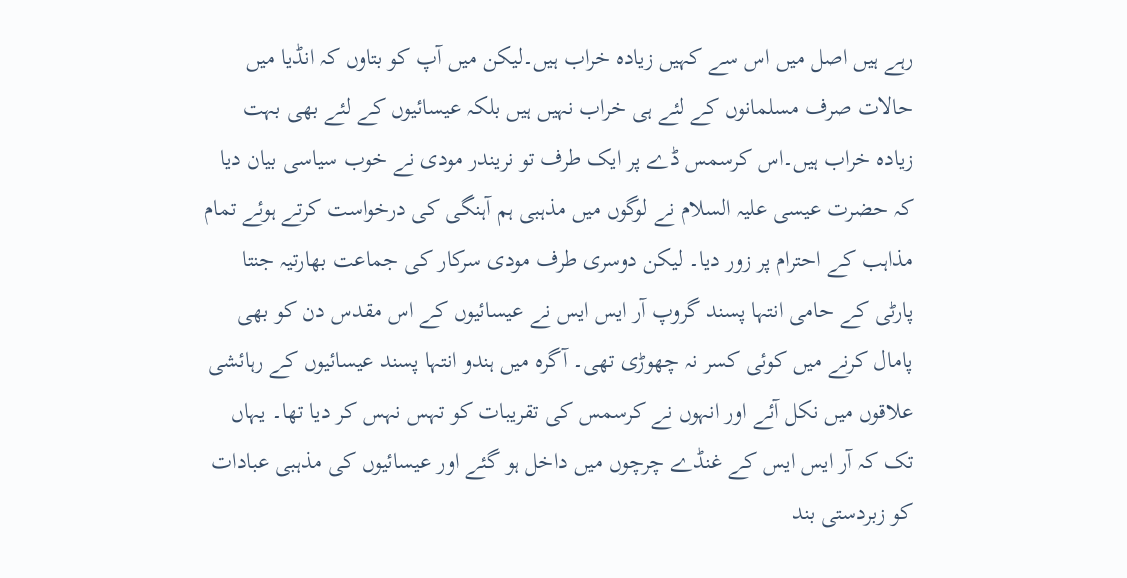رہے ہیں اصل میں اس سے کہیں زیادہ خراب ہیں۔لیکن میں آپ کو بتاوں کہ انڈیا میں حالات صرف مسلمانوں کے لئے ہی خراب نہیں ہیں بلکہ عیسائیوں کے لئے بھی بہت زیادہ خراب ہیں۔اس کرسمس ڈے پر ایک طرف تو نریندر مودی نے خوب سیاسی بیان دیا کہ حضرت عیسی علیہ السلام نے لوگوں میں مذہبی ہم آہنگی کی درخواست کرتے ہوئے تمام مذاہب کے احترام پر زور دیا۔ لیکن دوسری طرف مودی سرکار کی جماعت بھارتیہ جنتا پارٹی کے حامی انتہا پسند گروپ آر ایس ایس نے عیسائیوں کے اس مقدس دن کو بھی پامال کرنے میں کوئی کسر نہ چھوڑی تھی۔ آگرہ میں ہندو انتہا پسند عیسائیوں کے رہائشی علاقوں میں نکل آئے اور انہوں نے کرسمس کی تقریبات کو تہس نہس کر دیا تھا۔ یہاں تک کہ آر ایس ایس کے غنڈے چرچوں میں داخل ہو گئے اور عیسائیوں کی مذہبی عبادات کو زبردستی بند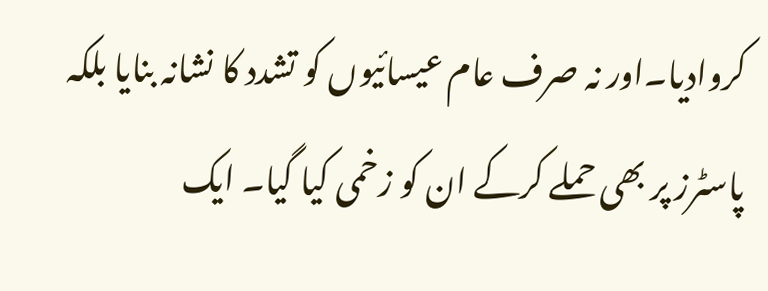کروادیا۔اور نہ صرف عام عیسائیوں کو تشدد کا نشانہ بنایا بلکہ پاسٹرز پر بھی حملے کرکے ان کو زخمی کیا گیا۔ ایک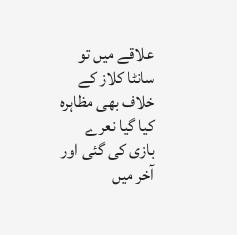علاقے میں تو سانٹا کلاز کے خلاف بھی مظاہرہ کیا گیا نعرے بازی کی گئی اور آخر میں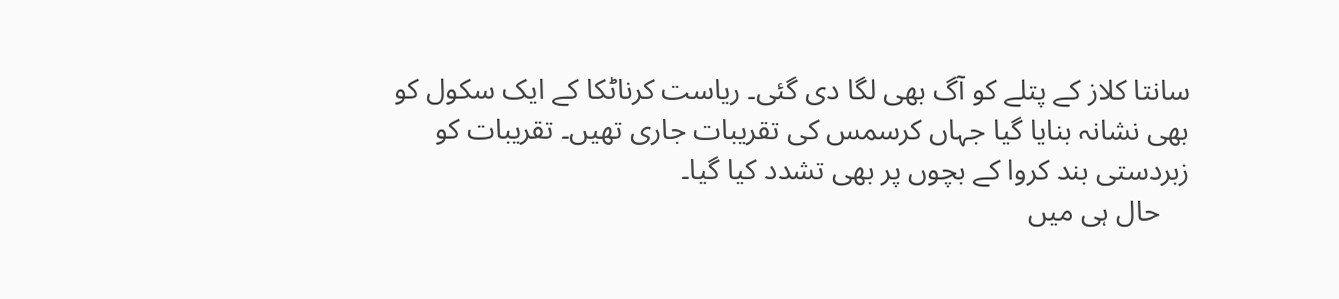سانتا کلاز کے پتلے کو آگ بھی لگا دی گئی۔ ریاست کرناٹکا کے ایک سکول کو بھی نشانہ بنایا گیا جہاں کرسمس کی تقریبات جاری تھیں۔ تقریبات کو زبردستی بند کروا کے بچوں پر بھی تشدد کیا گیا۔
    حال ہی میں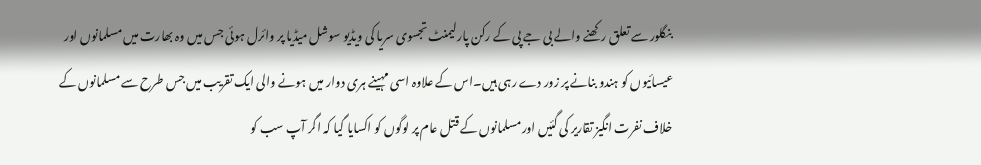بنگلور سے تعلق رکھنے والے بی جے پی کے رکن پارلیمنٹ تجسوی سریا کی ویڈیو سوشل میڈیا پر وائرل ہوئی جس میں وہ بھارت میں مسلمانوں اور عیسائیوں کو ہندو بنانے پر زور دے رہی ہیں۔اس کے علاوہ اسی مہینے ہری دوار میں ہونے والی ایک تقریب میں جس طرح سے مسلمانوں کے خلاف نفرت انگیز تقاریر کی گئیں اور مسلمانوں کے قتل عام پر لوگوں کو اکسایا گیا کہ اگر آپ سب کو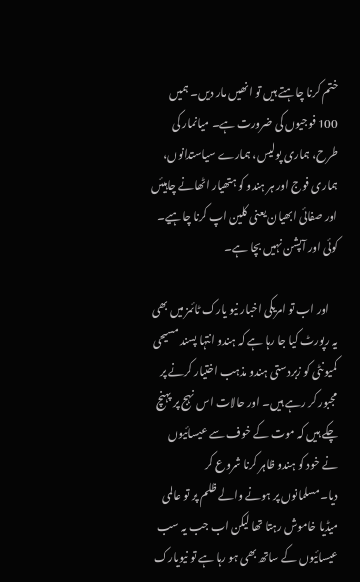ختم کرنا چاہتے ہیں تو انھیں مار دیں۔ ہمیں 100 فوجیوں کی ضرورت ہے۔ میانمار کی طرح، ہماری پولیس، ہمارے سیاستدانوں، ہماری فوج اور ہر ہندو کو ہتھیار اٹھانے چاہیئں اور صفائی ابھیان یعنی کلین اپ کرنا چاہیے۔ کوئی اور آپشن نہیں بچا ہے۔

    اور اب تو امریکی اخبار نیو یارک ٹائمز میں بھی یہ رپورٹ کیا جا رہا ہے کہ ہندو انتہا پسند مسیحی کمیونٹی کو زبردستی ہندو مذہب اختیار کرنے پر مجبور کر رہے ہیں۔ اور حالات اس نہج پر پہنچ چکے ہیں کہ موت کے خوف سے عیسائیوں نے خود کو ہندو ظاہر کرنا شروع کر دیا۔مسلمانوں پر ہونے والے ظلم پر تو عالمی میڈیا خاموش رہتا تھا لیکن اب جب یہ سب عیسائیوں کے ساتھ بھی ہو رہا ہے تو نیویارک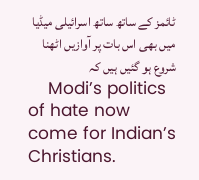ٹائمز کے ساتھ ساتھ اسرائیلی میڈیا میں بھی اس بات پر آوازیں اٹھنا شروع ہو گئیں ہیں کہ
    Modi’s politics of hate now come for Indian’s Christians.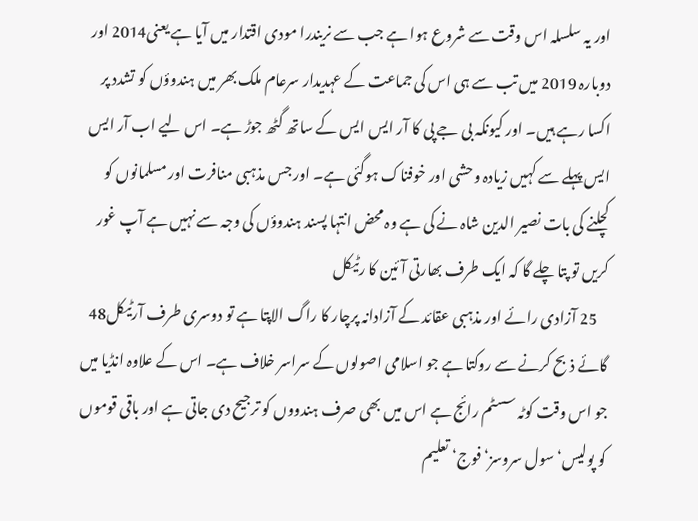اور یہ سلسلہ اس وقت سے شروع ہوا ہے جب سے نریندرا مودی اقتدار میں آیا ہے یعنی2014 اور دوبارہ 2019 میں تب سے ہی اس کی جماعت کے عہدیدار سرعام ملک بھر میں ہندوؤں کو تشدد پر اکسا رہے ہیں۔ اور کیونکہ بی جے پی کا آر ایس ایس کے ساتھ گٹھ جوڑ ہے۔ اس لیے اب آر ایس ایس پہلے سے کہیں زیادہ وحشی اور خوفناک ہوگئی ہے۔ اور جس مذہبی منافرت اور مسلمانوں کو کچلنے کی بات نصیر الدین شاہ نے کی ہے وہ محض انتہا پسند ہندوؤں کی وجہ سے نہیں ہے آپ غور کریں تو پتا چلے گا کہ ایک طرف بھارتی آئین کا رٹیکل
    25 آزادی رائے اور مذہبی عقائد کے آزادانہ پرچار کا راگ الاپتا ہے تو دوسری طرف آرٹیکل48 گائے ذبح کرنے سے روکتا ہے جو اسلامی اصولوں کے سراسر خلاف ہے۔ اس کے علاوہ انڈیا میں جو اس وقت کوٹہ سسٹم رائج ہے اس میں بھی صرف ہندووں کو ترجیح دی جاتی ہے اور باقی قوموں کو پولیس‘ سول سروسز‘ فوج‘ تعلیم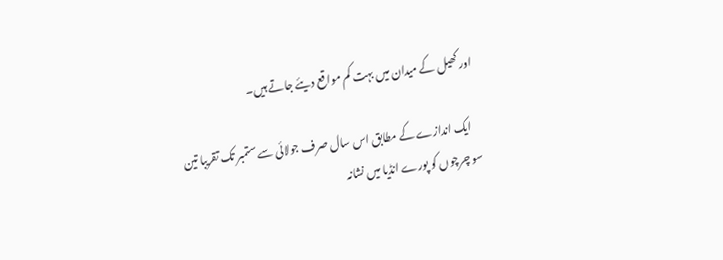اور کھیل کے میدان میں بہت کم مواقع دیئے جاتے ہیں۔

    ایک اندازے کے مطابق اس سال صرف جولائی سے ستمبر تک تقریبا تین سو چرچوں کو پورے انڈیا میں نشانہ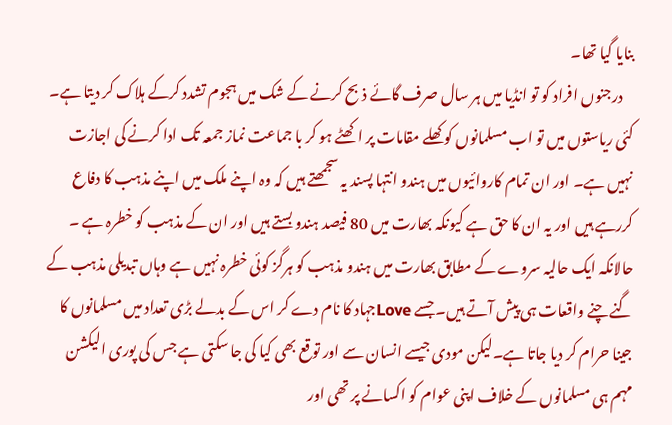بنایا گیا تھا۔
    درجنوں افراد کو تو انڈیا میں ہر سال صرف گائے ذبح کرنے کے شک میں ہجوم تشدد کرکے ہلاک کر دیتا ہے۔ کئی ریاستوں میں تو اب مسلمانوں کو کھلے مقامات پر اکھٹے ہو کر با جماعت نماز جمعہ تک ادا کرنے کی اجازت نہیں ہے۔ اور ان تمام کاروائیوں میں ہندو انتہا پسند یہ سجمھتے ہیں کہ وہ اپنے ملک میں اپنے مذہب کا دفاع کررہے ہیں اور یہ ان کا حق ہے کیونکہ بھارت میں 80 فیصد ہندو بستے ہیں اور ان کے مذہب کو خطرہ ہے ۔ حالانکہ ایک حالیہ سروے کے مطابق بھارت میں ہندو مذہب کو ہرگز کوئی خطرہ نہیں ہے وہاں تبدیلی مذہب کے گنے چنے واقعات ہی پیش آتے ہیں۔ جسے Loveجہاد کا نام دے کر اس کے بدلے بڑی تعداد میں مسلمانوں کا جینا حرام کر دیا جاتا ہے۔لیکن مودی جیسے انسان سے اور توقع بھی کیا کی جا سکتی ہے جس کی پوری الیکشن مہم ہی مسلمانوں کے خلاف اپنی عوام کو اکسانے پر تھی اور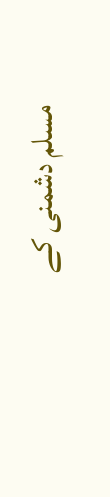مسلم دشمنی کے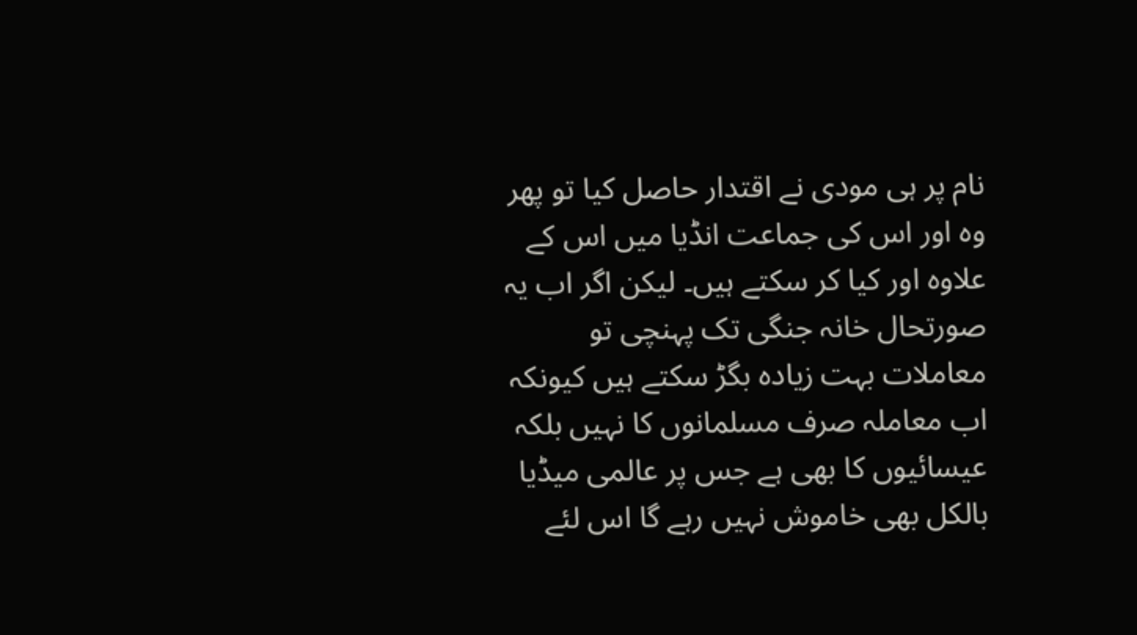نام پر ہی مودی نے اقتدار حاصل کیا تو پھر وہ اور اس کی جماعت انڈیا میں اس کے علاوہ اور کیا کر سکتے ہیں۔ لیکن اگر اب یہ صورتحال خانہ جنگی تک پہنچی تو معاملات بہت زیادہ بگڑ سکتے ہیں کیونکہ اب معاملہ صرف مسلمانوں کا نہیں بلکہ عیسائیوں کا بھی ہے جس پر عالمی میڈیا بالکل بھی خاموش نہیں رہے گا اس لئے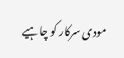مودی سرکار کو چاہیے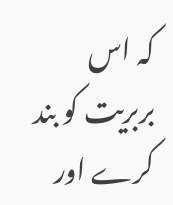کہ اس بربریت کو بند کرے اور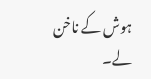ہوش کے ناخن لے۔